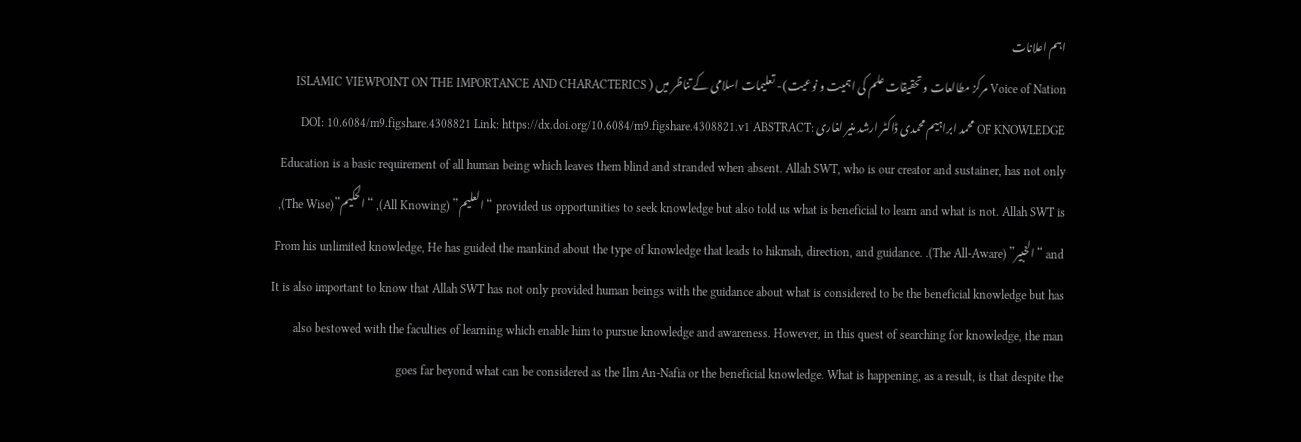اہم اعلانات
Voice of Nation مرکز مطالعات و تحقیقات علم کی اہمیت و نوعیت)- تعلیمات اسلامی کے تناظر میں ( ISLAMIC VIEWPOINT ON THE IMPORTANCE AND CHARACTERICS OF KNOWLEDGE محمد ابراہیم محمدی ڈاکٹر ارشد منیر لغاری DOI: 10.6084/m9.figshare.4308821 Link: https://dx.doi.org/10.6084/m9.figshare.4308821.v1 ABSTRACT: Education is a basic requirement of all human being which leaves them blind and stranded when absent. Allah SWT, who is our creator and sustainer, has not only provided us opportunities to seek knowledge but also told us what is beneficial to learn and what is not. Allah SWT is “العلیم” (All Knowing), “الحکیم”(The Wise), and “الخبیر” (The All-Aware). From his unlimited knowledge, He has guided the mankind about the type of knowledge that leads to hikmah, direction, and guidance. It is also important to know that Allah SWT has not only provided human beings with the guidance about what is considered to be the beneficial knowledge but has also bestowed with the faculties of learning which enable him to pursue knowledge and awareness. However, in this quest of searching for knowledge, the man goes far beyond what can be considered as the Ilm An-Nafia or the beneficial knowledge. What is happening, as a result, is that despite the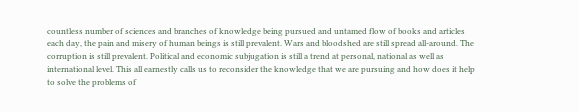countless number of sciences and branches of knowledge being pursued and untamed flow of books and articles each day, the pain and misery of human beings is still prevalent. Wars and bloodshed are still spread all-around. The corruption is still prevalent. Political and economic subjugation is still a trend at personal, national as well as international level. This all earnestly calls us to reconsider the knowledge that we are pursuing and how does it help to solve the problems of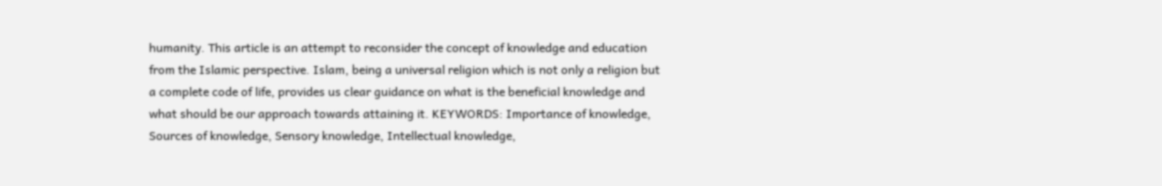humanity. This article is an attempt to reconsider the concept of knowledge and education from the Islamic perspective. Islam, being a universal religion which is not only a religion but a complete code of life, provides us clear guidance on what is the beneficial knowledge and what should be our approach towards attaining it. KEYWORDS: Importance of knowledge, Sources of knowledge, Sensory knowledge, Intellectual knowledge,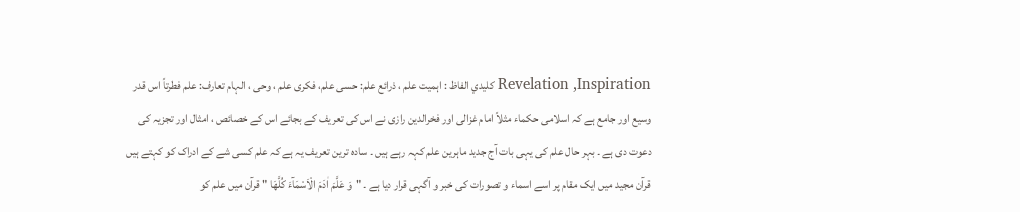Revelation ,Inspiration كليدي الفاظ : اہمیت علم ، ذرائع علم: حسی علم، فکری علم ، وحی ، الہام تعارف: علم فطرتاً اس قدر وسیع اور جامع ہے کہ اسلامی حکماء مثلاً امام غزالی اور فخرالدین رازی نے اس کی تعریف کے بجائے اس کے خصائص ، امثال اور تجزیہ کی دعوت دی ہے ۔ بہر حال علم کی یہی بات آج جدید ماہرین علم کہہ رہے ہیں ۔ سادہ ترین تعریف یہ ہے کہ علم کسی شے کے ادراک کو کہتے ہیں قرآن مجید میں ایک مقام پر اسے اسماء و تصورات کی خبر و آگہی قرار دیا ہے ۔ "وَ عَلَّمَ اٰدَمَ الْاَسْمَآءَ كُلَّهَا " قرآن میں علم کو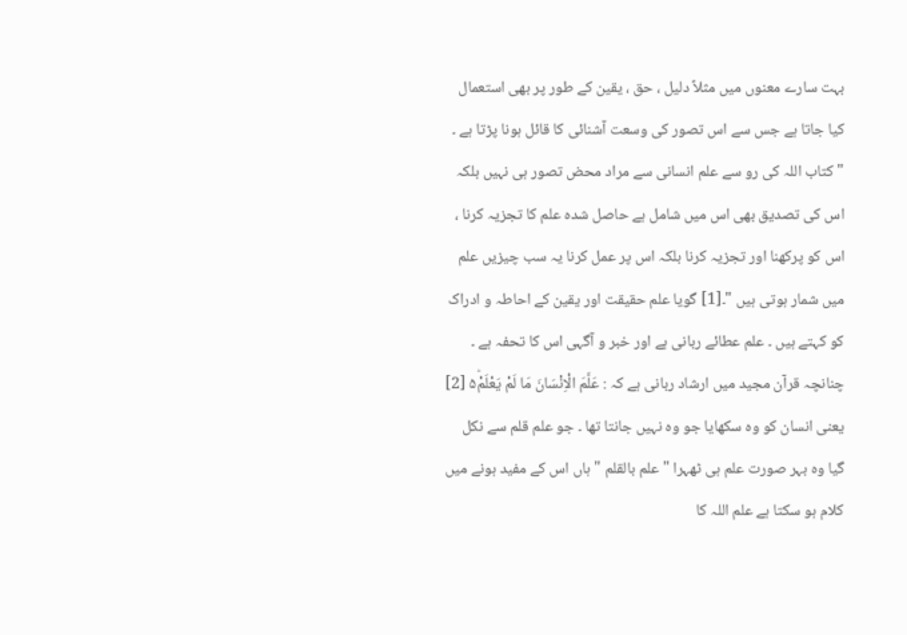بہت سارے معنوں میں مثلاً دلیل ، حق ، یقین کے طور پر بھی استعمال کیا جاتا ہے جس سے اس تصور کی وسعت آشنائی کا قائل ہونا پڑتا ہے ۔ " کتاب اللہ کی رو سے علم انسانی سے مراد محض تصور ہی نہیں بلکہ اس کی تصدیق بھی اس میں شامل ہے حاصل شدہ علم کا تجزیہ کرنا ، اس کو پرکھنا اور تجزیہ کرنا بلکہ اس پر عمل کرنا یہ سب چیزیں علم میں شمار ہوتی ہیں "۔[1] گویا علم حقیقت اور یقین کے احاطہ و ادراک کو کہتے ہیں ۔ علم عطائے ربانی ہے اور خبر و آگہی اس کا تحفہ ہے ۔ چنانچہ قرآن مجید میں ارشاد ربانی ہے کہ : عَلَّمَ الْاِنْسَانَ مَا لَمْ يَعْلَمْؕ۵ [2] یعنی انسان کو وہ سکھایا جو وہ نہیں جانتا تھا ۔ جو علم قلم سے نکل گیا وہ بہر صورت علم ہی ٹھہرا " علم بالقلم " ہاں اس کے مفید ہونے میں کلام ہو سکتا ہے علم اللہ کا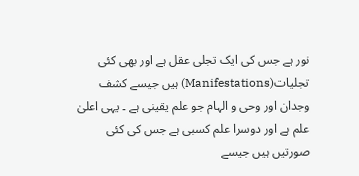نور ہے جس کی ایک تجلی عقل ہے اور بھی کئی تجلیات(Manifestations) ہیں جیسے کشف وجدان اور وحی و الہام جو علم یقینی ہے ۔ یہی اعلیٰ علم ہے اور دوسرا علم کسبی ہے جس کی کئی صورتیں ہیں جیسے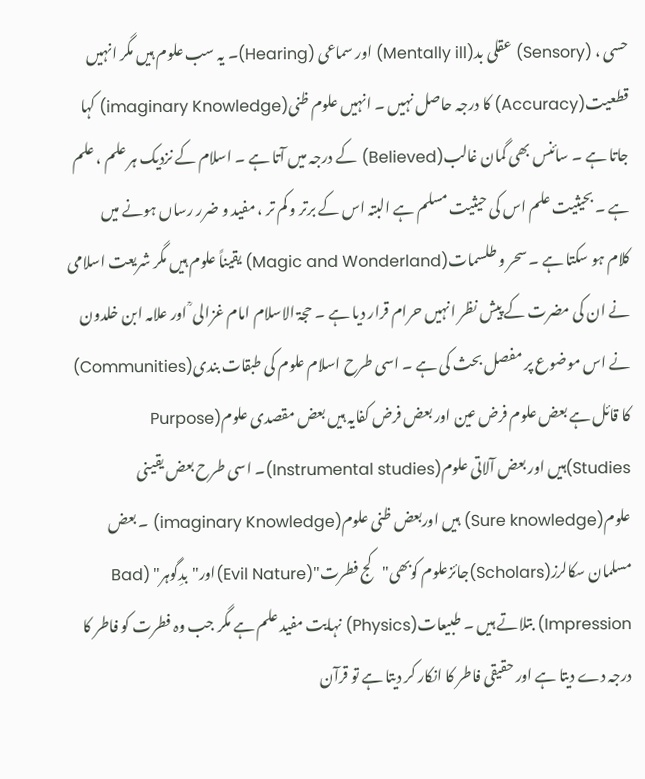حسی ، (Sensory) عقلی بد(Mentally ill) اور سماعی (Hearing)۔ یہ سب علوم ہیں مگر انہیں قطعیت(Accuracy) کا درجہ حاصل نہیں ۔ انہیں علوم ظنی(imaginary Knowledge) کہا جاتا ہے ۔ سائنس بھی گمان غالب(Believed) کے درجہ میں آتا ہے ۔ اسلام کے نزدیک ہر علم ، علم ہے ۔ بحیثیت علم اس کی حیثیت مسلم ہے البتہ اس کے برتر و کم تر ، مفید و ضرر رساں ہونے میں کلام ہو سکتا ہے ۔ سحر و طلسمات(Magic and Wonderland) یقیناً علوم ہیں مگر شریعت اسلامی نے ان کی مضرت کے پیش نظر انہیں حرام قرار دیا ہے ۔ حجۃ الاسلام امام غزالی ؒ اور علامہ ابن خلدون نے اس موضوع پر مفصل بحث کی ہے ۔ اسی طرح اسلام علوم کی طبقات بندی(Communities) کا قائل ہے بعض علوم فرض عین اور بعض فرض کفایہ ہیں بعض مقصدی علوم(Purpose Studies)ہیں اور بعض آلاتی علوم(Instrumental studies)۔ اسی طرح بعض یقینی علوم(Sure knowledge) ہیں اوربعض ظنی علوم(imaginary Knowledge) ۔ بعض مسلمان سکالرز(Scholars)جائزعلوم کوبھی"کج فطرت"(Evil Nature)اور"بدِگوہر" (Bad Impression) بتلاتے ہیں ۔ طبیعات(Physics) نہایت مفید علم ہے مگر جب وہ فطرت کو فاطر کا درجہ دے دیتا ہے اور حقیقی فاطر کا انکار کر دیتا ہے تو قرآن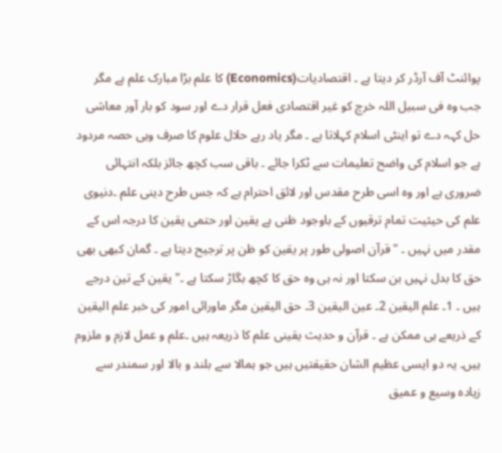پوائنٹ آف آرڈر کر دیتا ہے ۔ اقتصادیات(Economics) کا علم بڑا مبارک علم ہے مگر جب وہ فی سبیل اللہ خرچ کو غیر اقتصادی فعل قرار دے اور سود کو بار آور معاشی حل کہہ دے تو اینٹی اسلام کہلاتا ہے ۔ مگر یاد رہے حلال علوم کا صرف وہی حصہ مردود ہے جو اسلام کی واضح تعلیمات سے ٹکرا جائے ۔ باقی سب کچھ جائز بلکہ انتہائی ضروری ہے اور وہ اسی طرح مقدس اور لائق احترام ہے کہ جس طرح دینی علم ۔دنیوی علم کی حیثیت تمام ترقیوں کے باوجود ظنی ہے یقین اور حتمی یقین کا درجہ اس کے مقدر میں نہیں ۔ "قرآن اصولی طور پر یقین کو ظن پر ترجیح دیتا ہے ۔ گمان کبھی بھی حق کا بدل نہیں بن سکتا اور نہ ہی وہ حق کا کچھ بگاڑ سکتا ہے ۔" یقین کے تین درجے ہیں ۔ 1۔ علم الیقین 2۔ عین الیقین 3۔ حق الیقین مگر ماورائی امور کی خبر علم الیقین کے ذریعے ہی ممکن ہے ۔ قرآن و حدیث یقینی علم کا ذریعہ ہیں ۔علم و عمل لازم و ملزوم ہیں۔ یہ دو ایسی عظیم الشان حقیقتیں ہیں جو ہمالا سے بلند و بالا اور سمندر سے زیادہ وسیع و عمیق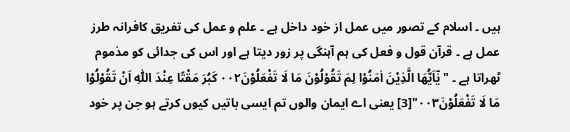ہیں ۔ اسلام کے تصور میں عمل از خود داخل ہے ۔ علم و عمل کی تفریق کافرانہ طرز عمل ہے ۔ قرآن قول و فعل کی ہم آہنگی پر زور دیتا ہے اور اس کی جدائی کو مذموم ٹھراتا ہے ۔ " يٰۤاَيُّهَا الَّذِيْنَ اٰمَنُوْا لِمَ تَقُوْلُوْنَ مَا لَا تَفْعَلُوْنَ۰۰۲ كَبُرَ مَقْتًا عِنْدَ اللّٰهِ اَنْ تَقُوْلُوْا مَا لَا تَفْعَلُوْنَ۰۰۳"[3] یعنی اے ایمان والوں تم ایسی باتیں کیوں کرتے ہو جن پر خود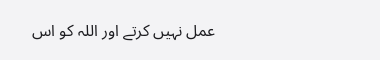عمل نہیں کرتے اور اللہ کو اس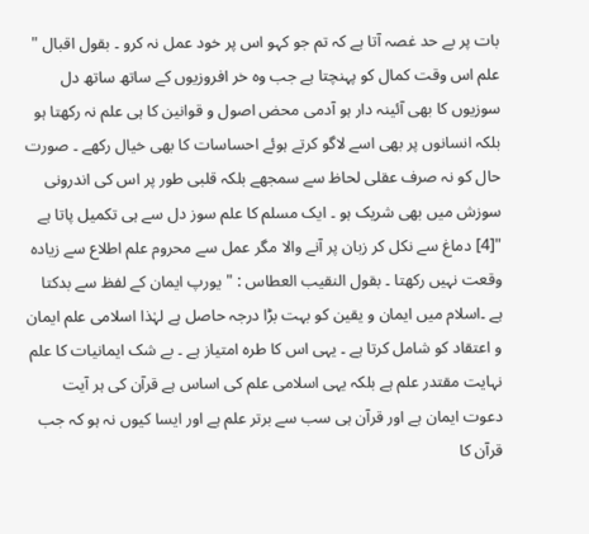بات پر بے حد غصہ آتا ہے کہ تم جو کہو اس پر خود عمل نہ کرو ۔ بقول اقبال " علم اس وقت کمال کو پہنچتا ہے جب وہ خر افروزیوں کے ساتھ ساتھ دل سوزیوں کا بھی آئینہ دار ہو آدمی محض اصول و قوانین کا ہی علم نہ رکھتا ہو بلکہ انسانوں پر بھی اسے لاگو کرتے ہوئے احساسات کا بھی خیال رکھے ۔ صورت حال کو نہ صرف عقلی لحاظ سے سمجھے بلکہ قلبی طور پر اس کی اندرونی سوزش میں بھی شریک ہو ۔ ایک مسلم کا علم سوز دل سے ہی تکمیل پاتا ہے "[4] دماغ سے نکل کر زبان پر آنے والا مگر عمل سے محروم علم اطلاع سے زیادہ وقعت نہیں رکھتا ۔ بقول النقیب العطاس : " یورپ ایمان کے لفظ سے بدکتا ہے ۔اسلام میں ایمان و یقین کو بہت بڑا درجہ حاصل ہے لہٰذا اسلامی علم ایمان و اعتقاد کو شامل کرتا ہے ۔ یہی اس کا طرہ امتیاز ہے ۔ بے شک ایمانیات کا علم نہایت مقتدر علم ہے بلکہ یہی اسلامی علم کی اساس ہے قرآن کی ہر آیت دعوت ایمان ہے اور قرآن ہی سب سے برتر علم ہے اور ایسا کیوں نہ ہو کہ جب قرآن کا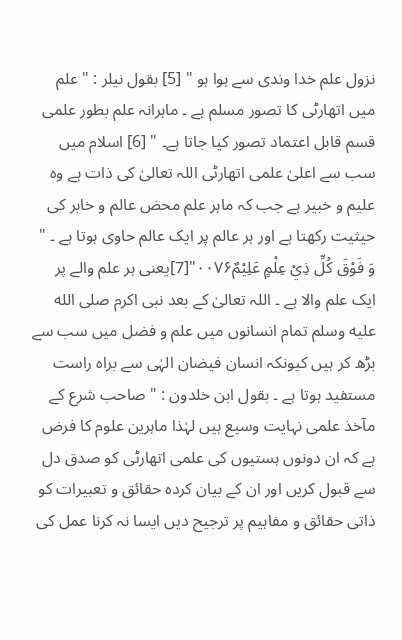نزول علم خدا وندی سے ہوا ہو " [5] بقول نیلر : " علم میں اتھارٹی کا تصور مسلم ہے ۔ ماہرانہ علم بطور علمی قسم قابل اعتماد تصور کیا جاتا ہے۔ " [6] اسلام میں سب سے اعلیٰ علمی اتھارٹی اللہ تعالیٰ کی ذات ہے وہ علیم و خبیر ہے جب کہ ماہر علم محض عالم و خابر کی حیثیت رکھتا ہے اور ہر عالم پر ایک عالم حاوی ہوتا ہے ۔ " وَ فَوْقَ كُلِّ ذِيْ عِلْمٍ عَلِيْمٌ۰۰۷۶"[7]یعنی ہر علم والے پر ایک علم والا ہے ۔ اللہ تعالیٰ کے بعد نبی اکرم صلى الله عليه وسلم تمام انسانوں میں علم و فضل میں سب سے بڑھ کر ہیں کیونکہ انسان فیضان الہٰی سے براہ راست مستفید ہوتا ہے ۔ بقول ابن خلدون : " صاحب شرع کے مآخذ علمی نہایت وسیع ہیں لہٰذا ماہرین علوم کا فرض ہے کہ ان دونوں ہستیوں کی علمی اتھارٹی کو صدق دل سے قبول کریں اور ان کے بیان کردہ حقائق و تعبیرات کو ذاتی حقائق و مفاہیم پر ترجیح دیں ایسا نہ کرنا عمل کی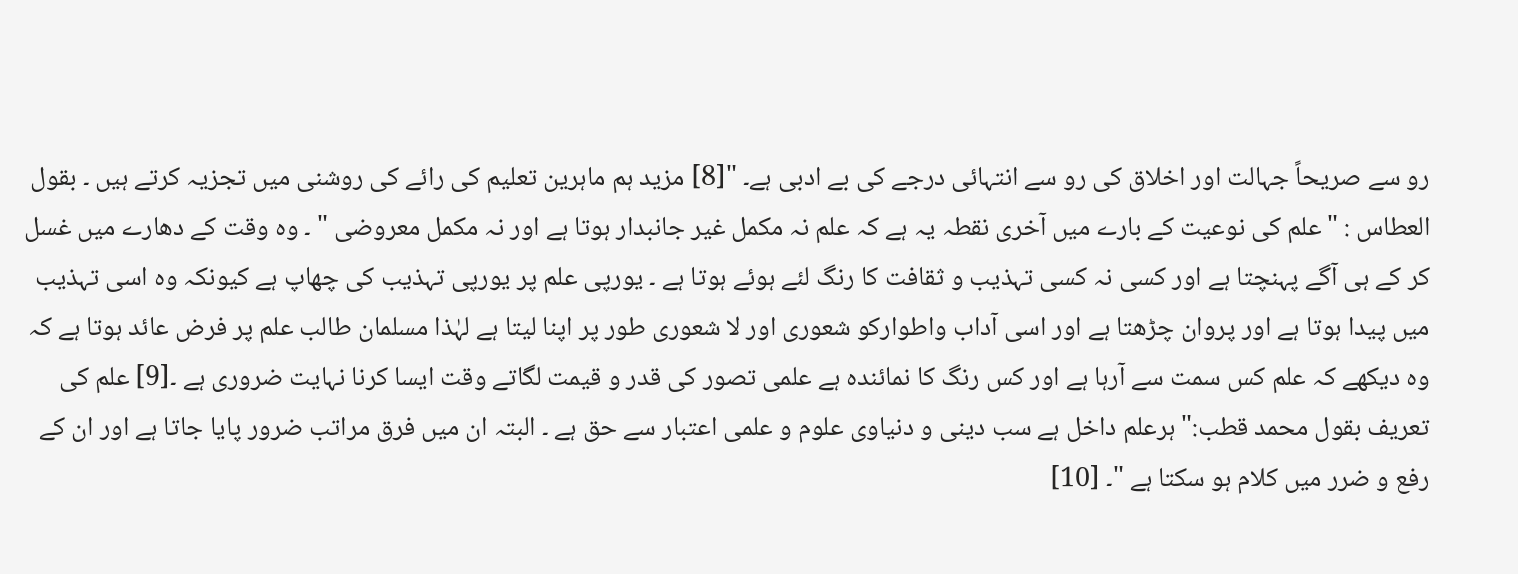رو سے صریحاً جہالت اور اخلاق کی رو سے انتہائی درجے کی بے ادبی ہے۔ "[8] مزید ہم ماہرین تعلیم کی رائے کی روشنی میں تجزیہ کرتے ہیں ۔ بقول العطاس : " علم کی نوعیت کے بارے میں آخری نقطہ یہ ہے کہ علم نہ مکمل غیر جانبدار ہوتا ہے اور نہ مکمل معروضی " ۔ وہ وقت کے دھارے میں غسل کر کے ہی آگے پہنچتا ہے اور کسی نہ کسی تہذیب و ثقافت کا رنگ لئے ہوئے ہوتا ہے ۔ یورپی علم پر یورپی تہذیب کی چھاپ ہے کیونکہ وہ اسی تہذیب میں پیدا ہوتا ہے اور پروان چڑھتا ہے اور اسی آداب واطوارکو شعوری اور لا شعوری طور پر اپنا لیتا ہے لہٰذا مسلمان طالب علم پر فرض عائد ہوتا ہے کہ وہ دیکھے کہ علم کس سمت سے آرہا ہے اور کس رنگ کا نمائندہ ہے علمی تصور کی قدر و قیمت لگاتے وقت ایسا کرنا نہایت ضروری ہے ۔[9] علم کی تعریف بقول محمد قطب:" ہرعلم داخل ہے سب دینی و دنیاوی علوم و علمی اعتبار سے حق ہے ۔ البتہ ان میں فرق مراتب ضرور پایا جاتا ہے اور ان کے رفع و ضرر میں کلام ہو سکتا ہے "۔ [10]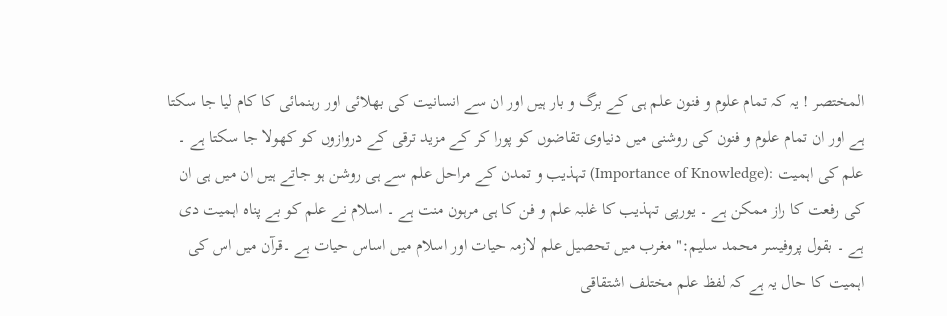المختصر ! یہ کہ تمام علوم و فنون علم ہی کے برگ و بار ہیں اور ان سے انسانیت کی بھلائی اور رہنمائی کا کام لیا جا سکتا ہے اور ان تمام علوم و فنون کی روشنی میں دنیاوی تقاضوں کو پورا کر کے مزید ترقی کے دروازوں کو کھولا جا سکتا ہے ۔ علم کی اہمیت :(Importance of Knowledge) تہذیب و تمدن کے مراحل علم سے ہی روشن ہو جاتے ہیں ان میں ہی ان کی رفعت کا راز ممکن ہے ۔ یورپی تہذیب کا غلبہ علم و فن کا ہی مرہون منت ہے ۔ اسلام نے علم کو بے پناہ اہمیت دی ہے ۔ بقول پروفیسر محمد سلیم:" مغرب میں تحصیل علم لازمہ حیات اور اسلام میں اساس حیات ہے ۔قرآن میں اس کی اہمیت کا حال یہ ہے کہ لفظ علم مختلف اشتقاقی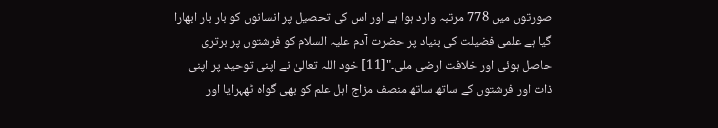صورتوں میں 778 مرتبہ وارد ہوا ہے اور اس کی تحصیل پر انسانوں کو بار بار ابھارا گیا ہے علمی فضیلت کی بنیاد پر حضرت آدم علیہ السلام کو فرشتوں پر برتری حاصل ہوئی اور خلافت ارضی ملی۔"[11] خود اللہ تعالیٰ نے اپنی توحید پر اپنی ذات اور فرشتوں کے ساتھ ساتھ منصف مزاج اہل علم کو بھی گواہ ٹھہرایا اور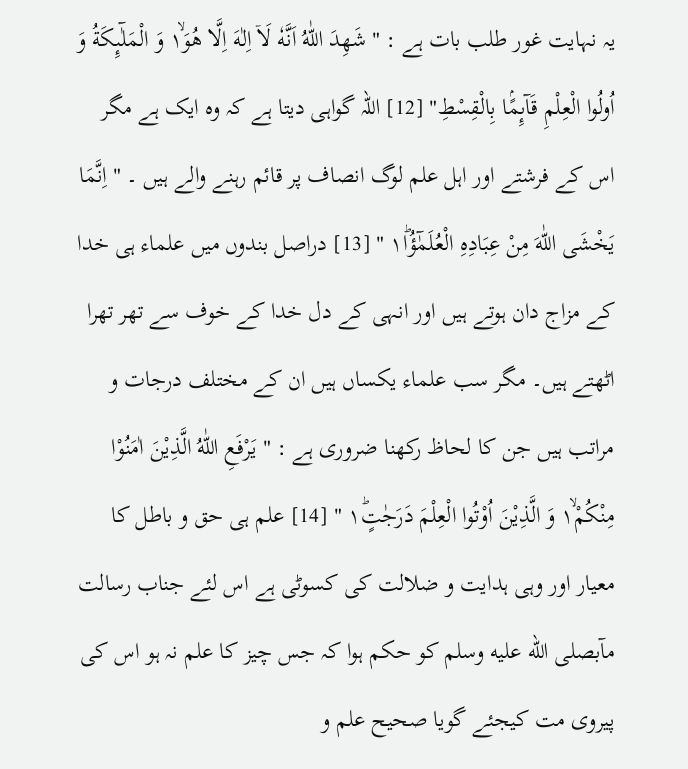یہ نہایت غور طلب بات ہے : " شَهِدَ اللّٰهُ اَنَّهٗ لَاۤ اِلٰهَ اِلَّا هُوَ١ۙ وَ الْمَلٰٓىِٕكَةُ وَ اُولُوا الْعِلْمِ قَآىِٕمًۢا بِالْقِسْطِ" [12] اللہ گواہی دیتا ہے کہ وہ ایک ہے مگر اس کے فرشتے اور اہل علم لوگ انصاف پر قائم رہنے والے ہیں ۔ " اِنَّمَا يَخْشَى اللّٰهَ مِنْ عِبَادِهِ الْعُلَمٰٓؤُا١ؕ " [13] دراصل بندوں میں علماء ہی خدا کے مزاج دان ہوتے ہیں اور انہی کے دل خدا کے خوف سے تھر تھرا اٹھتے ہیں۔ مگر سب علماء یکساں ہیں ان کے مختلف درجات و مراتب ہیں جن کا لحاظ رکھنا ضروری ہے : " يَرْفَعِ اللّٰهُ الَّذِيْنَ اٰمَنُوْا مِنْكُمْ١ۙ وَ الَّذِيْنَ اُوْتُوا الْعِلْمَ دَرَجٰتٍ١ؕ " [14] علم ہی حق و باطل کا معیار اور وہی ہدایت و ضلالت کی کسوٹی ہے اس لئے جناب رسالت مآبصلى الله عليه وسلم کو حکم ہوا کہ جس چیز کا علم نہ ہو اس کی پیروی مت کیجئے گویا صحیح علم و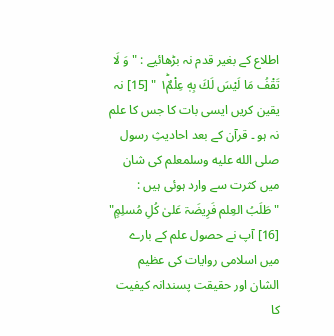اطلاع کے بغیر قدم نہ بڑھائیے : " وَ لَا تَقْفُ مَا لَيْسَ لَكَ بِهٖ عِلْمٌ١ؕ " [15] نہ یقین کریں ایسی بات کا جس کا علم نہ ہو ۔ قرآن کے بعد احادیثِ رسول صلى الله عليه وسلمعلم کی شان میں کثرت سے وارد ہوئی ہیں : "طَلَبُ العِلم فَرِیضَۃ عَلیٰ کُلِ مُسلِمٍ" [16] آپ نے حصول علم کے بارے میں اسلامی روایات کی عظیم الشان اور حقیقت پسندانہ کیفیت کا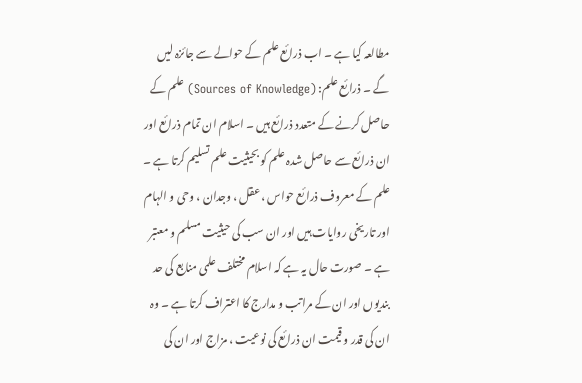مطالعہ کیا ہے ۔ اب ذرائع علم کے حوالے سے جائزہ لیں گے ۔ ذرائع علم: (Sources of Knowledge) علم کے حاصل کرنے کے متعدد ذرائع ہیں ۔ اسلام ان تمام ذرائع اور ان ذرائع سے حاصل شدہ علم کو بحیثیت علم تسلیم کرتا ہے ۔ علم کے معروف ذرائع حواس ، عقل ، وجدان ، وحی و الہام اور تاریخی روایات ہیں اور ان سب کی حیثیت مسلم و معتبر ہے ۔ صورت حال یہ ہے کہ اسلام مختلف علمی منابع کی حد بندیوں اور ان کے مراتب و مدارج کا اعتراف کرتا ہے ۔ وہ ان کی قدر و قیمت ان ذرائع کی نوعیت ، مزاج اور ان کی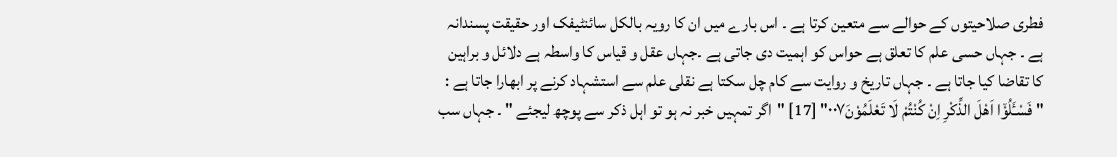فطری صلاحیتوں کے حوالے سے متعین کرتا ہے ۔ اس بارے میں ان کا رویہ بالکل سائنٹیفک اور حقیقت پسندانہ ہے ۔ جہاں حسی علم کا تعلق ہے حواس کو اہمیت دی جاتی ہے ۔جہاں عقل و قیاس کا واسطہ ہے دلائل و براہین کا تقاضا کیا جاتا ہے ۔ جہاں تاریخ و روایت سے کام چل سکتا ہے نقلی علم سے استشہاد کرنے پر ابھارا جاتا ہے : " فَسْـَٔلُوْۤا اَهْلَ الذِّكْرِ اِنْ كُنْتُمْ لَا تَعْلَمُوْنَ۰۰۷" [17] "اگر تمہیں خبر نہ ہو تو اہل ذکر سے پوچھ لیجئے " ۔ جہاں سب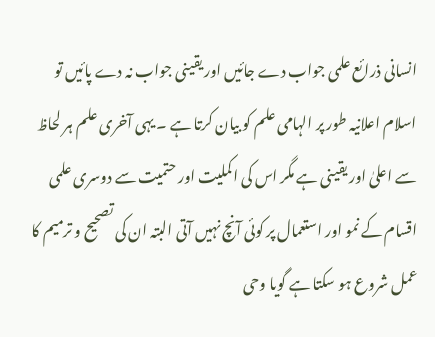انسانی ذرائع علمی جواب دے جائیں اور یقینی جواب نہ دے پائیں تو اسلام اعلانیہ طور پر الہامی علم کو بیان کرتا ہے ۔ یہی آخری علم ہر لحاظ سے اعلیٰ اور یقینی ہے مگر اس کی اکملیت اور حتمیت سے دوسری علمی اقسام کے نمو اور استعمال پر کوئی آنچ نہیں آتی البتہ ان کی تصحیح و ترمیم کا عمل شروع ہو سکتا ہے گویا وحی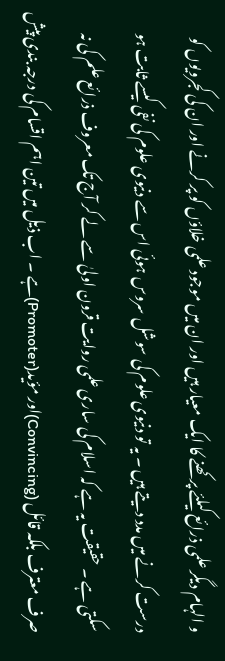و الہام دیگر علمی ذرائع کیلئے پرکھنے کا ایک معیار ہیں اور ان میں موجود علمی خلاؤں کو پر کرنے اور ان کی کجرویوں کو درست کرنے میں مدد دیتے ہیں ۔ یہ تو دنیوی علوم کی سوشل سروس ہوئی اس سے دنیوی علوم کی نفی کیسے ثابت ہو سکتی ہے ۔ حقیقت یہ ہے کہ اسلام کی ساری علمی روایت قرون اولیٰ سے لے کر آج تک معروف ذرائع علم کی نہ صرف معترف بلکہ قائل (Convincing)اور مؤید(Promoter)ہے ۔ اب ذیل میں تین اہم اقسام کی درجہ بندی پیش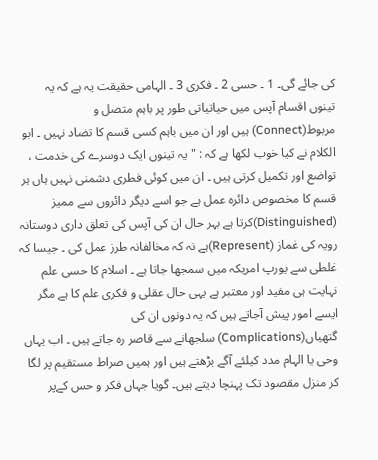کی جائے گی۔ 1 ۔ حسی 2 ۔ فکری 3 ۔ الہامی حقیقت یہ ہے کہ یہ تینوں اقسام آپس میں حیاتیاتی طور پر باہم متصل و مربوط(Connect) ہیں اور ان میں باہم کسی قسم کا تضاد نہیں ۔ ابو الکلام نے کیا خوب لکھا ہے کہ : " یہ تینوں ایک دوسرے کی خدمت ، تواضع اور تکمیل کرتی ہیں ۔ ان میں کوئی فطری دشمنی نہیں ہاں ہر قسم کا مخصوص دائرہ عمل ہے جو اسے دیگر دائروں سے ممیز (Distinguished)کرتا ہے بہر حال ان کی آپس کی تعلق داری دوستانہ رویہ کی غماز (Represent)ہے نہ کہ مخالفانہ طرز عمل کی ۔ جیسا کہ غلطی سے یورپ امریکہ میں سمجھا جاتا ہے ۔ اسلام کا حسی علم نہایت ہی مفید اور معتبر ہے یہی حال عقلی و فکری علم کا ہے مگر ایسے امور پیش آجاتے ہیں کہ یہ دونوں ان کی گتھیاں(Complications) سلجھانے سے قاصر رہ جاتے ہیں ۔ اب یہاں وحی یا الہام مدد کیلئے آگے بڑھتے ہیں اور ہمیں صراط مستقیم پر لگا کر منزل مقصود تک پہنچا دیتے ہیں۔ گویا جہاں فکر و حس کےپر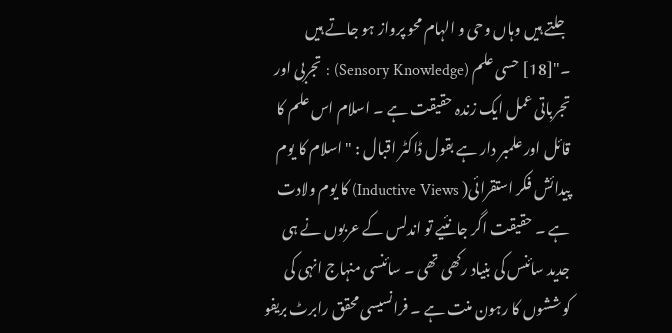جلتے ہیں وہاں وحی و الہام محو پرواز ہو جاتے ہیں ۔"[18] حسی علم (Sensory Knowledge) : تجربی اور تجرباتی عمل ایک زندہ حقیقت ہے ۔ اسلام اس علم کا قائل اور علمبر دار ہے بقول ڈاکٹر اقبال : " اسلام کا یوم پیدائش فکر استقرائی( Inductive Views) کا یوم ولادت ہے ۔ حقیقت اگر جانئیے تو اندلس کے عربوں نے ہی جدید سائنس کی بنیاد رکھی تھی ۔ سائنسی منہاج انہی کی کوششوں کا رہون منت ہے ۔ فرانسیسی محقق رابرٹ بریفو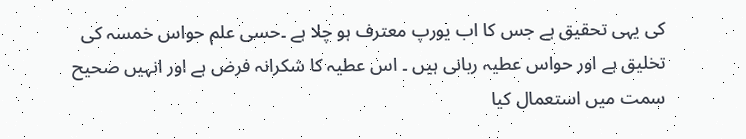کی یہی تحقیق ہے جس کا اب یورپ معترف ہو چلا ہے ۔حسی علم حواس خمسہ کی تخلیق ہے اور حواس عطیہ ربانی ہیں ۔ اس عطیہ کا شکرانہ فرض ہے اور انہیں صحیح سمت میں استعمال کیا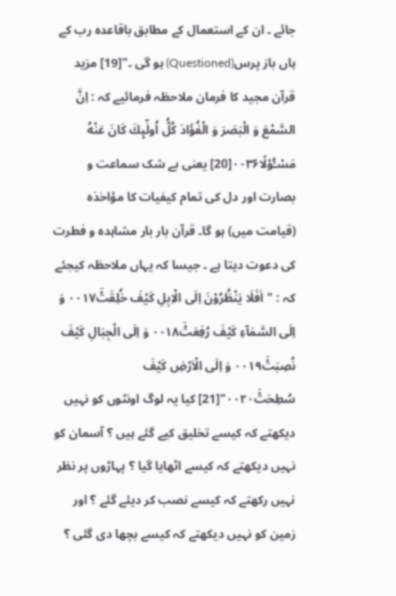جائے ۔ ان کے استعمال کے مطابق باقاعدہ رب کے ہاں باز پرس(Questioned) ہو گی ۔"[19] مزید قرآن مجید کا فرمان ملاحظہ فرمائیے کہ : اِنَّ السَّمْعَ وَ الْبَصَرَ وَ الْفُؤَادَ كُلُّ اُولٰٓىِٕكَ كَانَ عَنْهُ مَسْـُٔوْلًا۰۰۳۶[20] یعنی بے شک سماعت و بصارت اور دل کی تمام کیفیات کا مؤاخذہ (قیامت میں) ہو گا۔ قرآن بار بار مشاہدہ و فطرت کی دعوت دیتا ہے ۔ جیسا کہ یہاں ملاحظہ کیجئے کہ : "اَفَلَا يَنْظُرُوْنَ اِلَى الْاِبِلِ كَيْفَ خُلِقَتْٙ۰۰۱۷ وَ اِلَى السَّمَآءِ كَيْفَ رُفِعَتْٙ۰۰۱۸ وَ اِلَى الْجِبَالِ كَيْفَ نُصِبَتْٙ۰۰۱۹ وَ اِلَى الْاَرْضِ كَيْفَ سُطِحَتْٙ۰۰۲۰"[21] کیا یہ لوگ اونٹوں کو نہیں دیکھتے کہ کیسے تخلیق کیے گئے ہیں ؟ آسمان کو نہیں دیکھتے کہ کیسے اٹھایا گیا ؟ پہاڑوں پر نظر نہیں رکھتے کہ کیسے نصب کر دیئے گئے ؟ اور زمین کو نہیں دیکھتے کہ کیسے بچھا دی گئی ؟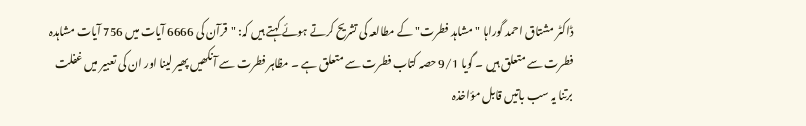ڈاکٹر مشتاق احمد گوراہا "مشاہد فطرت" کے مطالعہ کی تشریح کرتے ہوئے کہتے ہیں کہ: "قرآن کی 6666 آیات میں 756 آیات مشاہدہ فطرت سے متعلق ہیں ۔ گویا 9/1 حصہ کتاب فطرت سے متعلق ہے ۔ مظاہر فطرت سے آنکھیں پھیر لینا اور ان کی تعبیر میں غفلت برتنا یہ سب باتیں قابل مؤاخذہ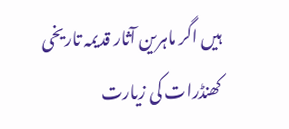ہیں اگر ماہرین آثار قدیمہ تاریخی کھنڈرات کی زیارت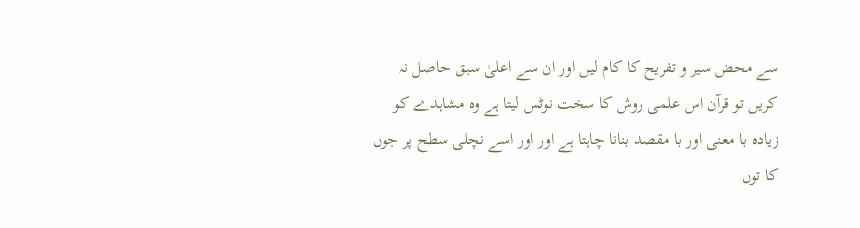سے محض سیر و تفریح کا کام لیں اور ان سے اعلیٰ سبق حاصل نہ کریں تو قرآن اس علمی روش کا سخت نوٹس لیتا ہے وہ مشاہدے کو زیادہ با معنی اور با مقصد بنانا چاہتا ہے اور اور اسے نچلی سطح پر جوں کا توں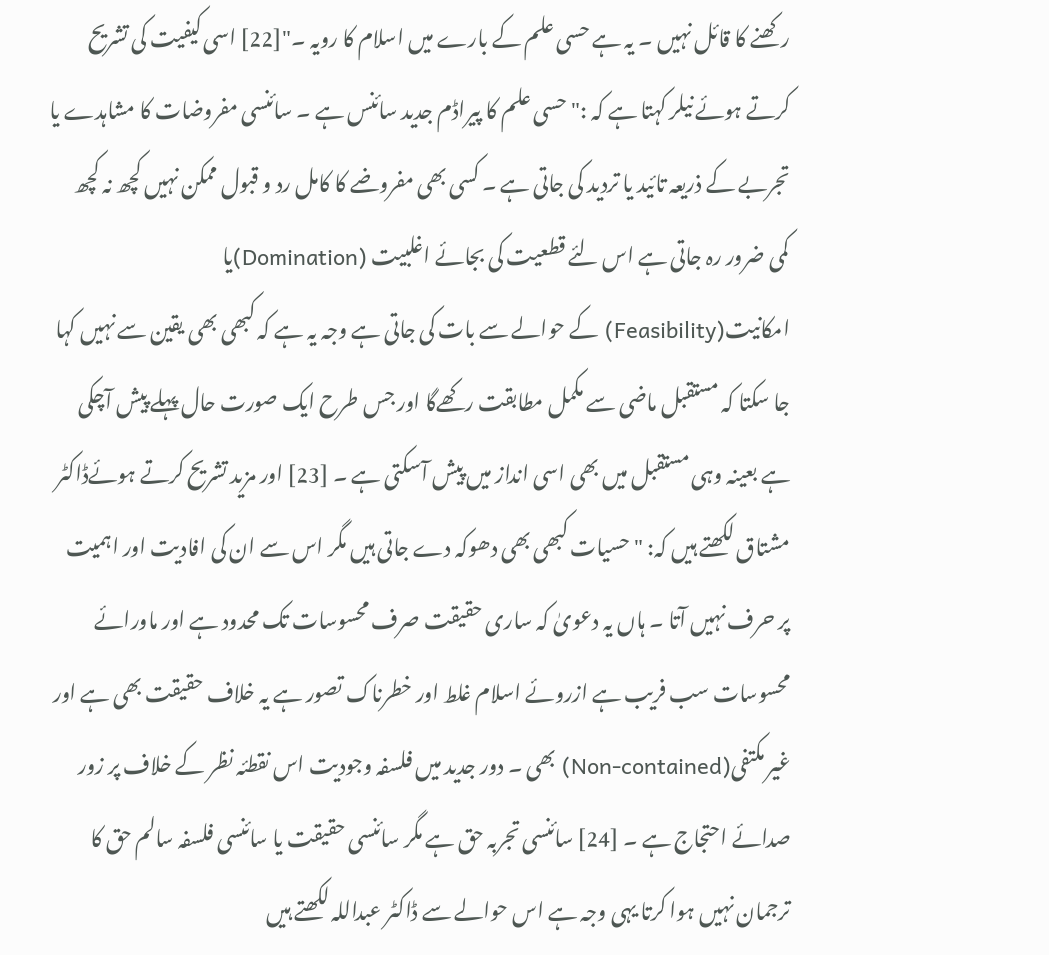رکھنے کا قائل نہیں ۔ یہ ہے حسی علم کے بارے میں اسلام کا رویہ ۔"[22] اسی کیفیت کی تشریح کرتے ہوئے نیلر کہتا ہے کہ :"حسی علم کا پیراڈم جدید سائنس ہے ۔ سائنسی مفروضات کا مشاہدے یا تجربے کے ذریعہ تائید یا تردید کی جاتی ہے ۔ کسی بھی مفروضے کا کامل رد و قبول ممکن نہیں کچھ نہ کچھ کمی ضرور رہ جاتی ہے اس لئے قطعیت کی بجائے اغلبیت (Domination)یا امکانیت(Feasibility) کے حوالے سے بات کی جاتی ہے وجہ یہ ہے کہ کبھی بھی یقین سے نہیں کہا جا سکتا کہ مستقبل ماضی سے مکمل مطابقت رکھےگا اور جس طرح ایک صورت حال پہلے پیش آچکی ہے بعینہ وہی مستقبل میں بھی اسی انداز میں پیش آسکتی ہے ۔ [23] اور مزید تشریح کرتے ہوئےڈاکٹر مشتاق لکھتے ہیں کہ: " حسیات کبھی بھی دھوکہ دے جاتی ہیں مگر اس سے ان کی افادیت اور اہمیت پر حرف نہیں آتا ۔ ہاں یہ دعویٰ کہ ساری حقیقت صرف محسوسات تک محدود ہے اور ماورائے محسوسات سب فریب ہے ازروئے اسلام غلط اور خطرناک تصور ہے یہ خلاف حقیقت بھی ہے اور غیر مکتفی(Non-contained) بھی ۔ دور جدید میں فلسفہ وجودیت اس نقطئہ نظر کے خلاف پر زور صدائے احتجاج ہے ۔ [24] سائنسی تجربہ حق ہے مگر سائنسی حقیقت یا سائنسی فلسفہ سالم حق کا ترجمان نہیں ہوا کرتا یہی وجہ ہے اس حوالے سے ڈاکٹر عبداللہ لکھتے ہیں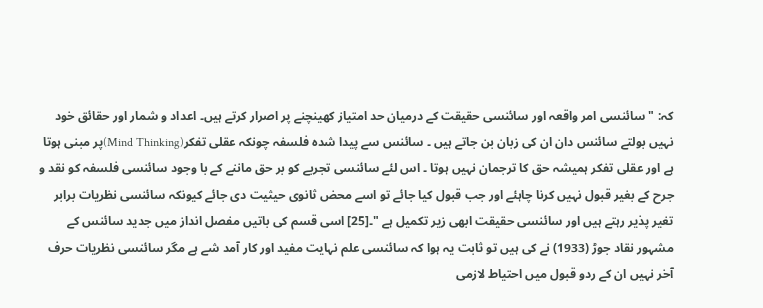کہ: " سائنسی امر واقعہ اور سائنسی حقیقت کے درمیان حد امتیاز کھینچنے پر اصرار کرتے ہیں۔ اعداد و شمار اور حقائق خود نہیں بولتے سائنس دان ان کی زبان بن جاتے ہیں ۔ سائنس سے پیدا شدہ فلسفہ چونکہ عقلی تفکر(Mind Thinking)پر مبنی ہوتا ہے اور عقلی تفکر ہمیشہ حق کا ترجمان نہیں ہوتا ۔ اس لئے سائنسی تجربے کو بر حق ماننے کے با وجود سائنسی فلسفہ کو نقد و جرح کے بغیر قبول نہیں کرنا چاہئے اور جب قبول کیا جائے تو اسے محض ثانوی حیثیت دی جائے کیونکہ سائنسی نظریات برابر تغیر پذیر رہتے ہیں اور سائنسی حقیقت ابھی زیر تکمیل ہے "۔[25] اسی قسم کی باتیں مفصل انداز میں جدید سائنس کے مشہور نقاد جوڑ (1933) نے کی ہیں تو ثابت یہ ہوا کہ سائنسی علم نہایت مفید اور کار آمد شے ہے مگر سائنسی نظریات حرف آخر نہیں ان کے ردو قبول میں احتیاط لازمی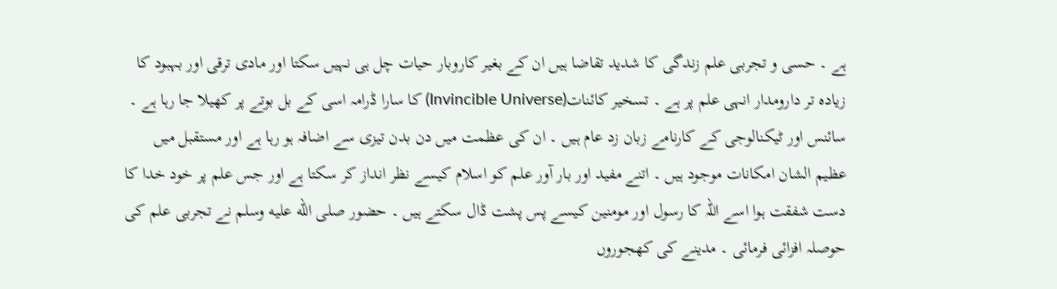ہے ۔ حسی و تجربی علم زندگی کا شدید تقاضا ہیں ان کے بغیر کاروبار حیات چل ہی نہیں سکتا اور مادی ترقی اور بہبود کا زیادہ تر دارومدار انہی علم پر ہے ۔ تسخیر کائنات(Invincible Universe) کا سارا ڈرامہ اسی کے بل بوتے پر کھیلا جا رہا ہے ۔ سائنس اور ٹیکنالوجی کے کارنامے زبان زد عام ہیں ۔ ان کی عظمت میں دن بدن تیزی سے اضافہ ہو رہا ہے اور مستقبل میں عظیم الشان امکانات موجود ہیں ۔ اتنے مفید اور بار آور علم کو اسلام کیسے نظر انداز کر سکتا ہے اور جس علم پر خود خدا کا دست شفقت ہوا اسے اللہ کا رسول اور مومنین کیسے پس پشت ڈال سکتے ہیں ۔ حضور صلى الله عليه وسلم نے تجربی علم کی حوصلہ افزائی فرمائی ۔ مدینے کی کھجوروں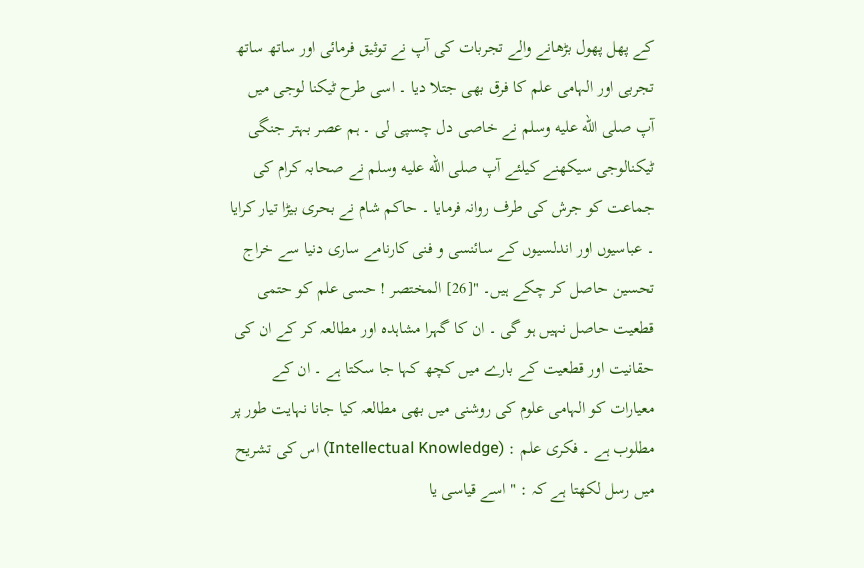کے پھل پھول بڑھانے والے تجربات کی آپ نے توثیق فرمائی اور ساتھ ساتھ تجربی اور الہامی علم کا فرق بھی جتلا دیا ۔ اسی طرح ٹیکنا لوجی میں آپ صلى الله عليه وسلم نے خاصی دل چسپی لی ۔ ہم عصر بہتر جنگی ٹیکنالوجی سیکھنے کیلئے آپ صلى الله عليه وسلم نے صحابہ کرام کی جماعت کو جرش کی طرف روانہ فرمایا ۔ حاکم شام نے بحری بیڑا تیار کرایا ۔ عباسیوں اور اندلسیوں کے سائنسی و فنی کارنامے ساری دنیا سے خراج تحسین حاصل کر چکے ہیں۔ "[26] المختصر ! حسی علم کو حتمی قطعیت حاصل نہیں ہو گی ۔ ان کا گہرا مشاہدہ اور مطالعہ کر کے ان کی حقانیت اور قطعیت کے بارے میں کچھ کہا جا سکتا ہے ۔ ان کے معیارات کو الہامی علوم کی روشنی میں بھی مطالعہ کیا جانا نہایت طور پر مطلوب ہے ۔ فکری علم : (Intellectual Knowledge) اس کی تشریح میں رسل لکھتا ہے کہ : " اسے قیاسی یا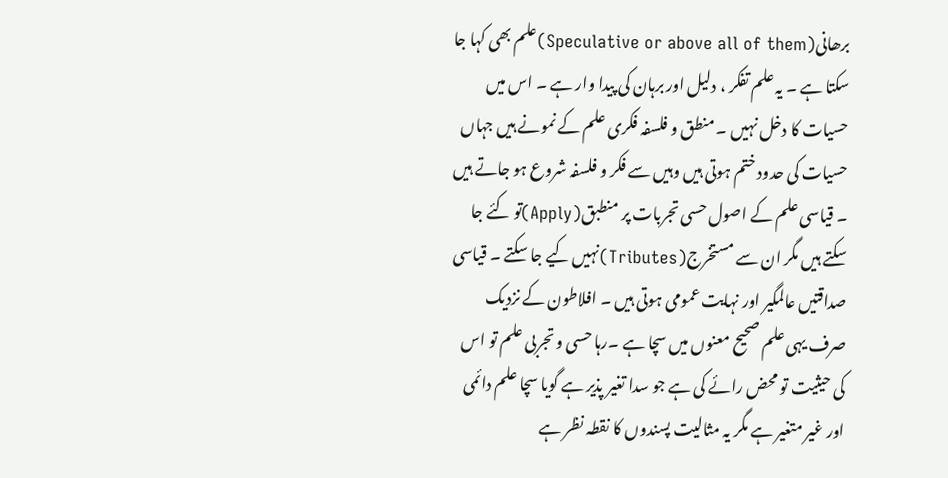برھانی(Speculative or above all of them)علم بھی کہا جا سکتا ہے ۔ یہ علم تفکر ، دلیل اور برہان کی پیدا وار ہے ۔ اس میں حسیات کا دخل نہیں ۔ منطق و فلسفہ فکری علم کے نمونے ہیں جہاں حسیات کی حدود ختم ہوتی ہیں وہیں سے فکر و فلسفہ شروع ہو جاتے ہیں ۔ قیاسی علم کے اصول حسی تجربات پر منطبق(Apply)تو کئے جا سکتے ہیں مگر ان سے مستخرج(Tributes)نہیں کیے جا سکتے ۔ قیاسی صداقتیں عالمگیر اور نہایت عمومی ہوتی ہیں ۔ افلاطون کے نزدیک صرف یہی علم صحیح معنوں میں سچا ہے ۔رہا حسی و تجربی علم تو اس کی حیثیت تو محض رائے کی ہے جو سدا تغیر پذیر ہے گویا سچا علم دائمی اور غیر متغیر ہے مگر یہ مثالیت پسندوں کا نقطہ نظر ہے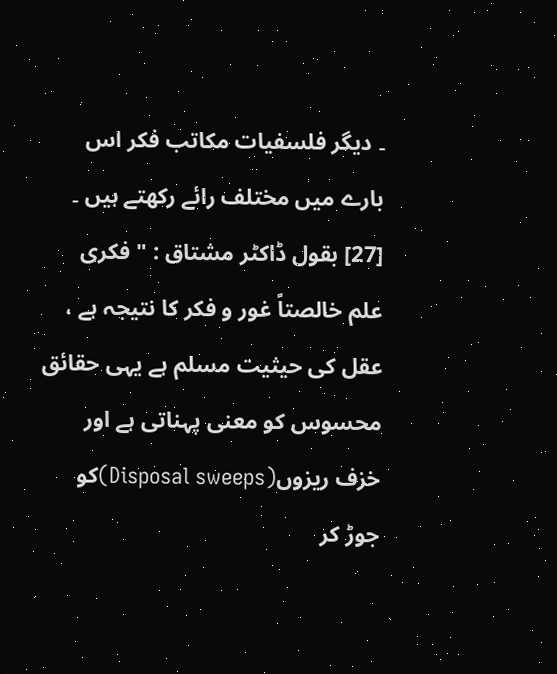۔ دیگر فلسفیات مکاتب فکر اس بارے میں مختلف رائے رکھتے ہیں ۔ [27] بقول ڈاکٹر مشتاق : " فکری علم خالصتاً غور و فکر کا نتیجہ ہے ، عقل کی حیثیت مسلم ہے یہی حقائق محسوس کو معنی پہناتی ہے اور خزف ریزوں(Disposal sweeps)کو جوڑ کر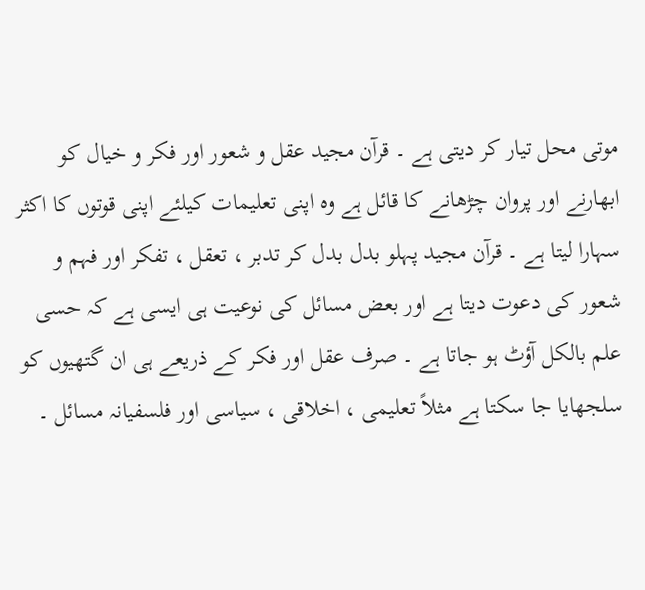موتی محل تیار کر دیتی ہے ۔ قرآن مجید عقل و شعور اور فکر و خیال کو ابھارنے اور پروان چڑھانے کا قائل ہے وہ اپنی تعلیمات کیلئے اپنی قوتوں کا اکثر سہارا لیتا ہے ۔ قرآن مجید پہلو بدل بدل کر تدبر ، تعقل ، تفکر اور فہم و شعور کی دعوت دیتا ہے اور بعض مسائل کی نوعیت ہی ایسی ہے کہ حسی علم بالکل آؤٹ ہو جاتا ہے ۔ صرف عقل اور فکر کے ذریعے ہی ان گتھیوں کو سلجھایا جا سکتا ہے مثلاً تعلیمی ، اخلاقی ، سیاسی اور فلسفیانہ مسائل ۔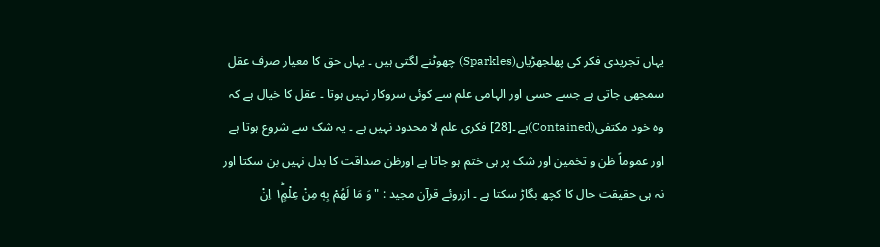یہاں تجریدی فکر کی پھلجھڑیاں(Sparkles) چھوٹنے لگتی ہیں ۔ یہاں حق کا معیار صرف عقل سمجھی جاتی ہے جسے حسی اور الہامی علم سے کوئی سروکار نہیں ہوتا ۔ عقل کا خیال ہے کہ وہ خود مکتفی(Contained)ہے ۔[28] فکری علم لا محدود نہیں ہے ۔ یہ شک سے شروع ہوتا ہے اور عموماً ظن و تخمین اور شک پر ہی ختم ہو جاتا ہے اورظن صداقت کا بدل نہیں بن سکتا اور نہ ہی حقیقت حال کا کچھ بگاڑ سکتا ہے ۔ ازروئے قرآن مجید : "وَ مَا لَهُمْ بِهٖ مِنْ عِلْمٍ١ؕ اِنْ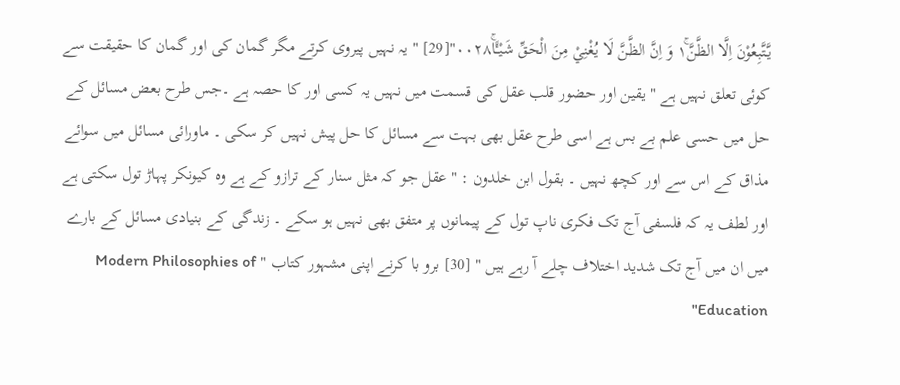يَّتَّبِعُوْنَ اِلَّا الظَّنَّ١ۚ وَ اِنَّ الظَّنَّ لَا يُغْنِيْ مِنَ الْحَقِّ شَيْـًٔاۚ۰۰۲۸"[29] " یہ نہیں پیروی کرتے مگر گمان کی اور گمان کا حقیقت سے کوئی تعلق نہیں ہے " یقین اور حضور قلب عقل کی قسمت میں نہیں یہ کسی اور کا حصہ ہے ۔جس طرح بعض مسائل کے حل میں حسی علم بے بس ہے اسی طرح عقل بھی بہت سے مسائل کا حل پیش نہیں کر سکی ۔ ماورائی مسائل میں سوائے مذاق کے اس سے اور کچھ نہیں ۔ بقول ابن خلدون : " عقل جو کہ مثل سنار کے ترازو کے ہے وہ کیونکر پہاڑ تول سکتی ہے اور لطف یہ کہ فلسفی آج تک فکری ناپ تول کے پیمانوں پر متفق بھی نہیں ہو سکے ۔ زندگی کے بنیادی مسائل کے بارے میں ان میں آج تک شدید اختلاف چلے آ رہے ہیں " [30] برو با کرنے اپنی مشہور کتاب " Modern Philosophies of Education"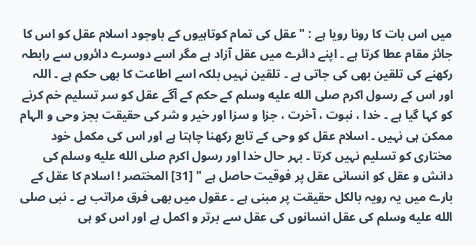میں اس بات کا رونا رویا ہے : " عقل کی تمام کوتاہیوں کے باوجود اسلام عقل کو اس کا جائز مقام عطا کرتا ہے ۔ اپنے دائرے میں عقل آزاد ہے مگر اسے دوسرے دائروں سے رابطہ رکھنے کی تلقین بھی کی جاتی ہے ۔ تلقین نہیں بلکہ اسے اطاعت کا بھی حکم ہے ۔ اللہ اور اس کے رسول اکرم صلى الله عليه وسلم کے حکم کے آگے عقل کو سر تسلیم خم کرنے کو کہا گیا ہے ۔ خدا ، نبوت ، آخرت ، جزا و سزا اور خیر و شر کی حقیقت بجز وحی و الہام ممکن ہی نہیں ۔ اسلام عقل کو وحی کے تابع رکھنا چاہتا ہے اور اس کی مکمل خود مختاری کو تسلیم نہیں کرتا ۔ بہر حال خدا اور رسول اکرم صلى الله عليه وسلم کی دانش و عقل کو انسانی عقل پر فوقیت حاصل ہے " [31] المختصر ! اسلام کا عقل کے بارے میں یہ رویہ بالکل حقیقت پر مبنی ہے ۔ عقول میں بھی فرق مراتب ہے ۔ نبی صلى الله عليه وسلم کی عقل انسانوں کی عقل سے برتر و اکمل ہے اور اس کو ہی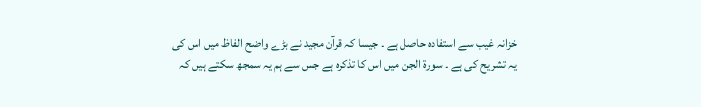خزانہ غیب سے استفادہ حاصل ہے ۔ جیسا کہ قرآن مجید نے بڑے واضح الفاظ میں اس کی یہ تشریح کی ہے ۔ سورۃ الجن میں اس کا تذکرہ ہے جس سے ہم یہ سمجھ سکتے ہیں کہ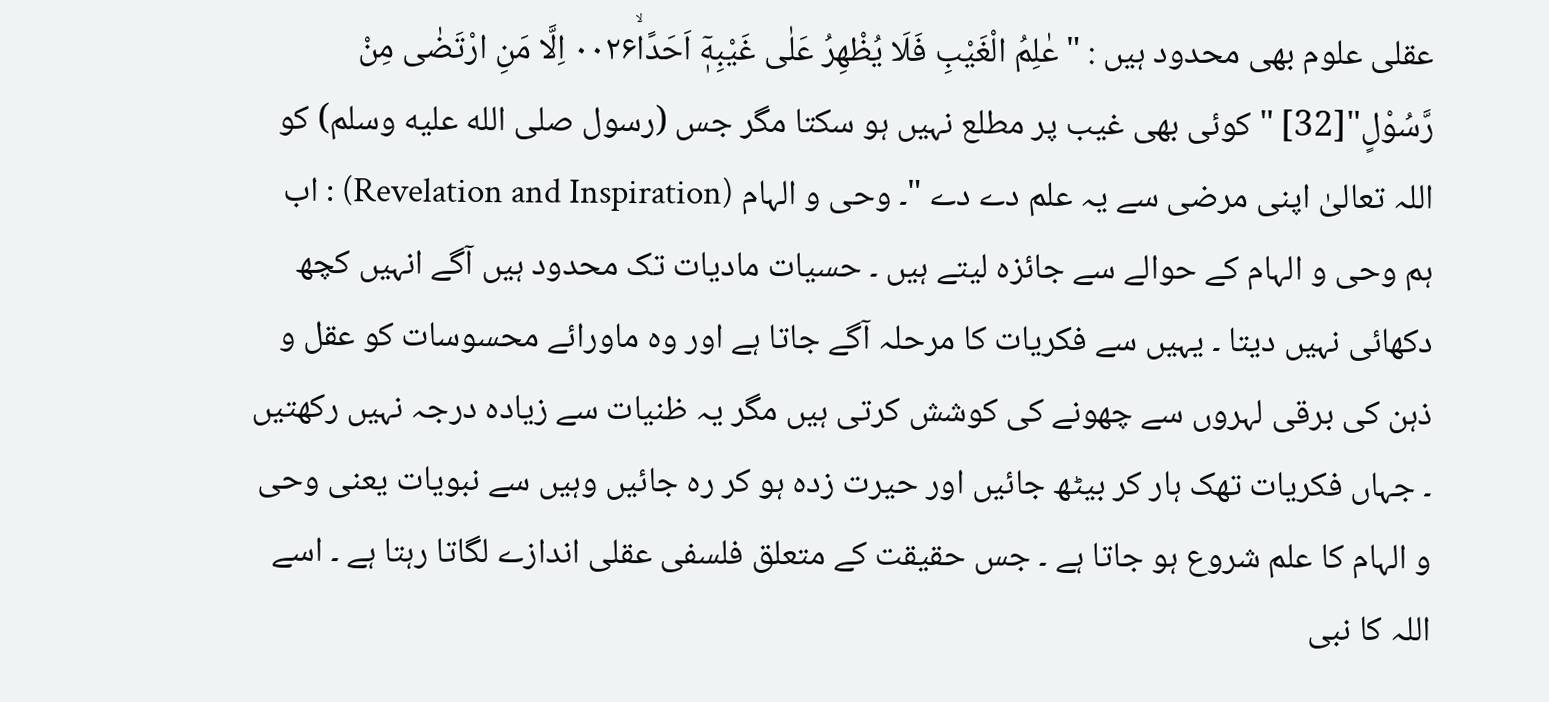عقلی علوم بھی محدود ہیں : " عٰلِمُ الْغَيْبِ فَلَا يُظْهِرُ عَلٰى غَيْبِهٖۤ اَحَدًاۙ۰۰۲۶ اِلَّا مَنِ ارْتَضٰى مِنْ رَّسُوْلٍ"[32] " کوئی بھی غیب پر مطلع نہیں ہو سکتا مگر جس (رسول صلى الله عليه وسلم) کو اللہ تعالیٰ اپنی مرضی سے یہ علم دے دے "۔ وحی و الہام (Revelation and Inspiration) : اب ہم وحی و الہام کے حوالے سے جائزہ لیتے ہیں ۔ حسیات مادیات تک محدود ہیں آگے انہیں کچھ دکھائی نہیں دیتا ۔ یہیں سے فکریات کا مرحلہ آگے جاتا ہے اور وہ ماورائے محسوسات کو عقل و ذہن کی برقی لہروں سے چھونے کی کوشش کرتی ہیں مگر یہ ظنیات سے زیادہ درجہ نہیں رکھتیں ۔ جہاں فکریات تھک ہار کر بیٹھ جائیں اور حیرت زدہ ہو کر رہ جائیں وہیں سے نبویات یعنی وحی و الہام کا علم شروع ہو جاتا ہے ۔ جس حقیقت کے متعلق فلسفی عقلی اندازے لگاتا رہتا ہے ۔ اسے اللہ کا نبی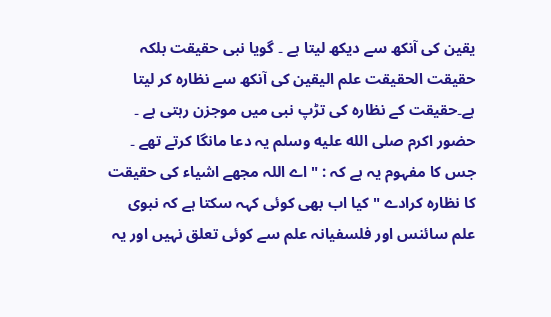یقین کی آنکھ سے دیکھ لیتا ہے ۔ گویا نبی حقیقت بلکہ حقیقت الحقیقت علم الیقین کی آنکھ سے نظارہ کر لیتا ہے۔حقیقت کے نظارہ کی تڑپ نبی میں موجزن رہتی ہے ۔ حضور اکرم صلى الله عليه وسلم یہ دعا مانگا کرتے تھے ۔ جس کا مفہوم یہ ہے کہ : " اے اللہ مجھے اشیاء کی حقیقت کا نظارہ کرادے " کیا اب بھی کوئی کہہ سکتا ہے کہ نبوی علم سائنس اور فلسفیانہ علم سے کوئی تعلق نہیں اور یہ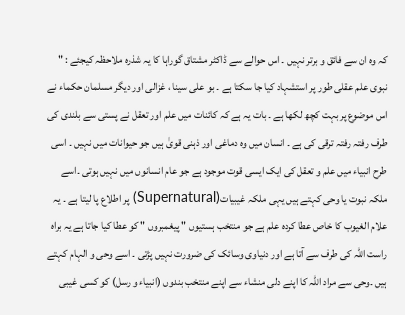کہ وہ ان سے فائق و برتر نہیں ۔ اس حوالے سے ڈاکٹر مشتاق گوراہا کا یہ شذرہ ملاحظہ کیجئے : " نبوی علم عقلی طور پر استشہاد کیا جا سکتا ہے ۔ بو علی سینا ، غزالی اور دیگر مسلمان حکماء نے اس موضوع پر بہت کچھ لکھا ہے ۔ بات یہ ہے کہ کائنات میں علم اور تعقل نے پستی سے بلندی کی طرف رفتہ رفتہ ترقی کی ہے ۔ انسان میں وہ دماغی اور ذہنی قویٰ ہیں جو حیوانات میں نہیں ۔ اسی طرح انبیاء میں علم و تعقل کی ایک ایسی قوت موجود ہے جو عام انسانوں میں نہیں ہوتی ۔اسے ملکہ نبوت یا وحی کہتے ہیں یہی ملکہ غیبیات(Supernatural) پر اطلاع پا لیتا ہے ۔ یہ علام الغیوب کا خاص عطا کردہ علم ہے جو منتخب ہستیوں " پیغمبروں " کو عطا کیا جاتا ہے یہ براہ راست اللہ کی طرف سے آتا ہے اور دنیاوی وسائک کی ضرورت نہیں پڑتی ۔ اسے وحی و الہام کہتے ہیں ۔وحی سے مراد اللہ کا اپنے دلی منشاء سے اپنے منتخب بندوں (انبیاء و رسل) کو کسی غیبی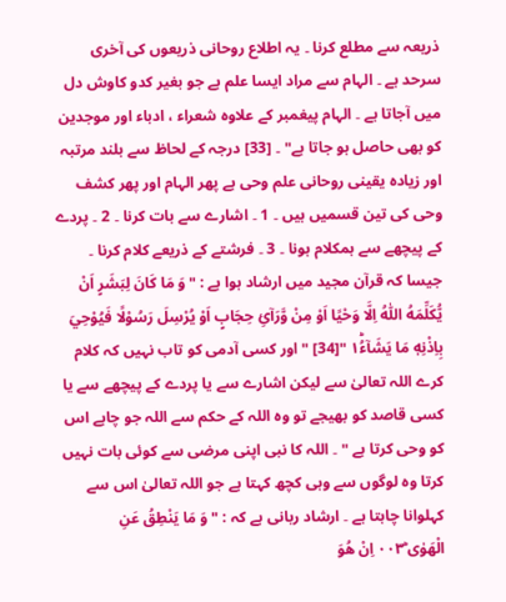ذریعہ سے مطلع کرنا ۔ یہ اطلاع روحانی ذریعوں کی آخری سرحد ہے ۔ الہام سے مراد ایسا علم ہے جو بغیر کدو کاوش دل میں آجاتا ہے ۔ الہام پیغمبر کے علاوہ شعراء ، ادباء اور موجدین کو بھی حاصل ہو جاتا ہے" ۔ [33] درجہ کے لحاظ سے بلند مرتبہ اور زیادہ یقینی روحانی علم وحی ہے پھر الہام اور پھر کشف وحی کی تین قسمیں ہیں ۔ 1 ۔ اشارے سے بات کرنا ۔ 2 ۔ پردے کے پیچھے سے ہمکلام ہونا ۔ 3 ۔ فرشتے کے ذریعے کلام کرنا ۔ جیسا کہ قرآن مجید میں ارشاد ہوا ہے : "وَ مَا كَانَ لِبَشَرٍ اَنْ يُّكَلِّمَهُ اللّٰهُ اِلَّا وَحْيًا اَوْ مِنْ وَّرَآئِ حِجَابٍ اَوْ يُرْسِلَ رَسُوْلًا فَيُوْحِيَ بِاِذْنِهٖ مَا يَشَآءُ١ؕ "[34] " اور کسی آدمی کو تاب نہیں کہ کلام کرے اللہ تعالیٰ سے لیکن اشارے سے یا پردے کے پیچھے سے یا کسی قاصد کو بھیجے تو وہ اللہ کے حکم سے اللہ جو چاہے اس کو وحی کرتا ہے " ۔ اللہ کا نبی اپنی مرضی سے کوئی بات نہیں کرتا وہ لوگوں سے وہی کچھ کہتا ہے جو اللہ تعالیٰ اس سے کہلوانا چاہتا ہے ۔ ارشاد ربانی ہے کہ : " وَ مَا يَنْطِقُ عَنِ الْهَوٰى ؕ۰۰۳ اِنْ هُوَ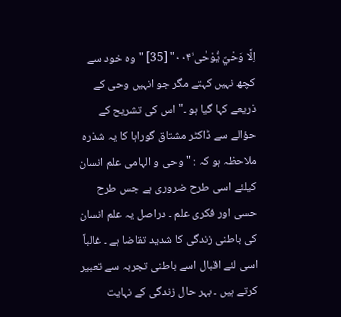اِلَّا وَحْيٌ يُّوْحٰى ۙ۰۰۴" [35] "وہ خود سے کچھ نہیں کہتے مگر جو انہیں وحی کے ذریعے کہا گیا ہو ۔" اس کی تشریح کے حؤالے سے ڈاکٹر مشتاق گوراہا کا یہ شذرہ ملاحظہ ہو کہ : " وحی و الہامی علم انسان کیلئے اسی طرح ضروری ہے جس طرح حسی اور فکری علم ۔ دراصل یہ علم انسان کی باطنی زندگی کا شدید تقاضا ہے ۔ غالباً اسی لئے اقبال اسے باطنی تجربہ سے تعبیر کرتے ہیں ۔ بہر حال زندگی کے نہایت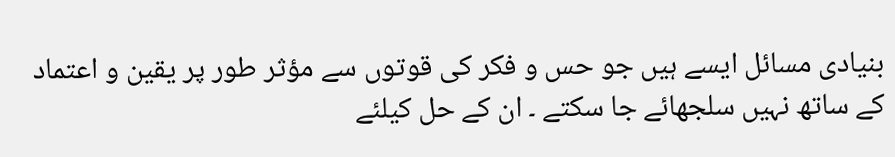بنیادی مسائل ایسے ہیں جو حس و فکر کی قوتوں سے مؤثر طور پر یقین و اعتماد کے ساتھ نہیں سلجھائے جا سکتے ۔ ان کے حل کیلئے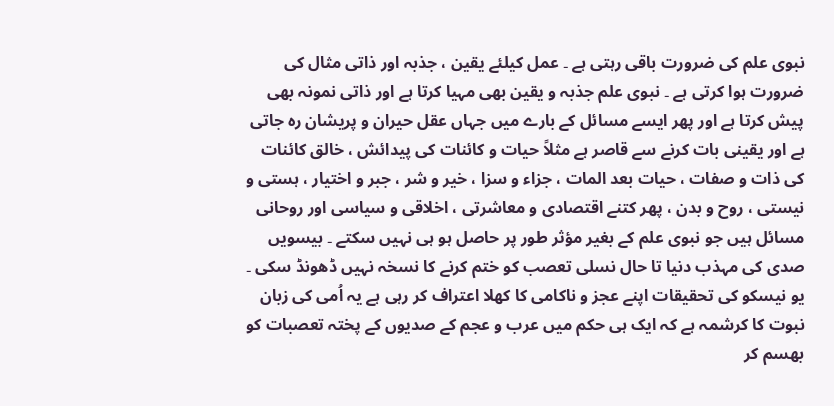نبوی علم کی ضرورت باقی رہتی ہے ۔ عمل کیلئے یقین ، جذبہ اور ذاتی مثال کی ضرورت ہوا کرتی ہے ۔ نبوی علم جذبہ و یقین بھی مہیا کرتا ہے اور ذاتی نمونہ بھی پیش کرتا ہے اور پھر ایسے مسائل کے بارے میں جہاں عقل حیران و پریشان رہ جاتی ہے اور یقینی بات کرنے سے قاصر ہے مثلاً حیات و کائنات کی پیدائش ، خالق کائنات کی ذات و صفات ، حیات بعد المات ، جزاء و سزا ، خیر و شر ، جبر و اختیار ، ہستی و نیستی ، روح و بدن ، پھر کتنے اقتصادی و معاشرتی ، اخلاقی و سیاسی اور روحانی مسائل ہیں جو نبوی علم کے بغیر مؤثر طور پر حاصل ہو ہی نہیں سکتے ۔ بیسویں صدی کی مہذب دنیا تا حال نسلی تعصب کو ختم کرنے کا نسخہ نہیں ڈھونڈ سکی ۔ یو نیسکو کی تحقیقات اپنے عجز و ناکامی کا کھلا اعتراف کر رہی ہے یہ اُمی کی زبان نبوت کا کرشمہ ہے کہ ایک ہی حکم میں عرب و عجم کے صدیوں کے پختہ تعصبات کو بھسم کر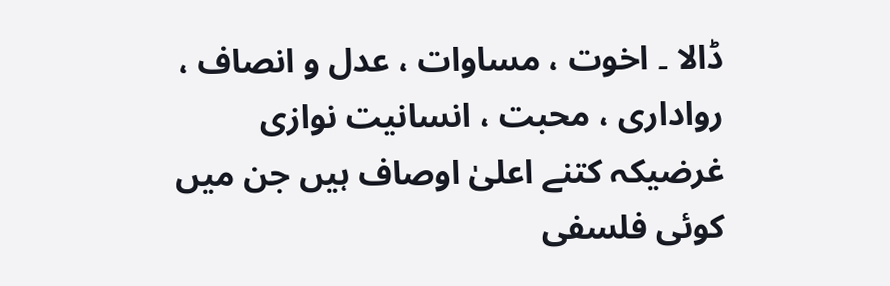ڈالا ۔ اخوت ، مساوات ، عدل و انصاف ، رواداری ، محبت ، انسانیت نوازی غرضیکہ کتنے اعلیٰ اوصاف ہیں جن میں کوئی فلسفی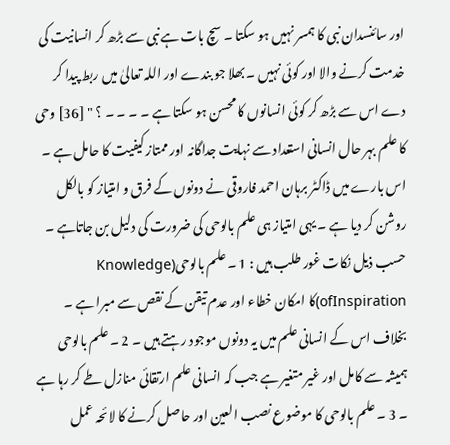اور سائنسدان نبی کا ہمسر نہیں ہو سکتا ۔ سچ بات ہےنبی سے بڑھ کر انسانیت کی خدمت کرنے والا اور کوئی نہیں ۔ بھلا جو بندے اور اللہ تعالیٰ میں ربط پیدا کر دے اس سے بڑھ کر کوئی انسانوں کا محسن ہو سکتا ہے ۔ ۔ ۔ ۔ ؟ " [36] وحی کا علم بہر حال انسانی استعداد سے نہایت جداگانہ اور ممتاز کیفیت کا حامل ہے ۔ اس بارے میں ڈاکٹر برہان احمد فاروقی نے دونوں کے فرق و امتیاز کو بالکل روشن کر دیا ہے ۔ یہی امتیاز ہی علم بالوحی کی ضرورت کی دلیل بن جاتاہے ۔ حسب ذیل نکات غور طلب ہیں : 1 ۔ علم بالوحی(Knowledge ofInspiration)کا امکان خطاء اور عدم تیقن کے نقص سے مبرا ہے ۔ بخلاف اس کے انسانی علم میں یہ دونوں موجود رہتے ہیں ۔ 2 ۔ علم بالوحی ہمیشہ سے کامل اور غیر متغیر ہے جب کہ انسانی علم ارتقائی منازل طے کر رہا ہے ۔ 3 ۔ علم بالوحی کا موضوع نصب العین اور حاصل کرنے کا لائحہ عمل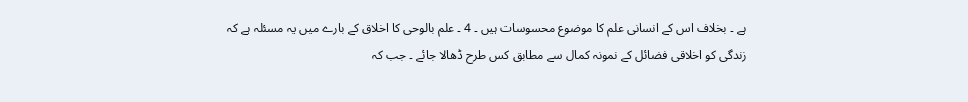ہے ۔ بخلاف اس کے انسانی علم کا موضوع محسوسات ہیں ۔ 4 ۔ علم بالوحی کا اخلاق کے بارے میں یہ مسئلہ ہے کہ زندگی کو اخلاقی فضائل کے نمونہ کمال سے مطابق کس طرح ڈھالا جائے ۔ جب کہ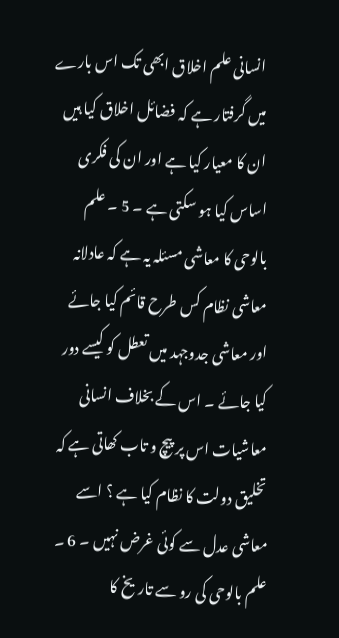انسانی علم اخلاق ابھی تک اس بارے میں گرفتار ہے کہ فضائل اخلاق کیا ہیں ان کا معیار کیا ہے اور ان کی فکری اساس کیا ہو سکتی ہے ۔ 5 ۔ علم بالوحی کا معاشی مسئلہ یہ ہے کہ عادلانہ معاشی نظام کس طرح قائم کیا جائے اور معاشی جدوجہد میں تعطل کو کیسے دور کیا جائے ۔ اس کے بخلاف انسانی معاشیات اس پر پیچ و تاب کھاتی ہے کہ تخلیق دولت کا نظام کیا ہے ؟ اسے معاشی عدل سے کوئی غرض نہیں ۔ 6 ۔ علم بالوحی کی رو سے تاریخ کا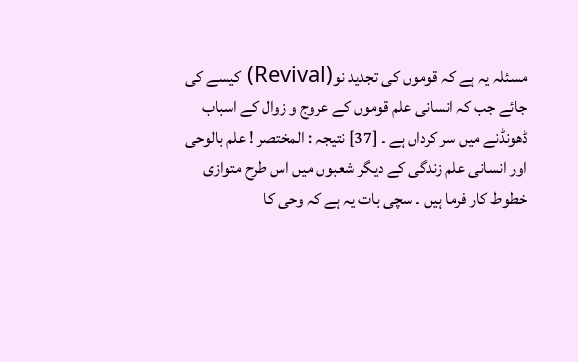مسئلہ یہ ہے کہ قوموں کی تجدید نو(Revival) کیسے کی جائے جب کہ انسانی علم قوموں کے عروج و زوال کے اسباب ڈھونڈنے میں سر کرداں ہے ۔ [37] نتیجہ : المختصر ! علم بالوحی اور انسانی علم زندگی کے دیگر شعبوں میں اس طرح متوازی خطوط کار فرما ہیں ۔ سچی بات یہ ہے کہ وحی کا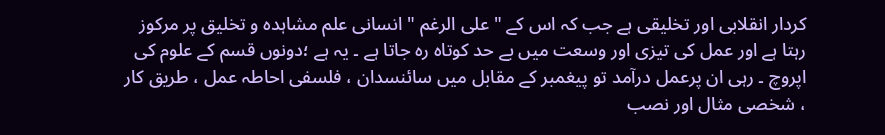کردار انقلابی اور تخلیقی ہے جب کہ اس کے " علی الرغم " انسانی علم مشاہدہ و تخلیق پر مرکوز رہتا ہے اور عمل کی تیزی اور وسعت میں بے حد کوتاہ رہ جاتا ہے ۔ یہ ہے ؛دونوں قسم کے علوم کی اپروچ ۔ رہی ان پرعمل درآمد تو پیغمبر کے مقابل میں سائنسدان ، فلسفی احاطہ عمل ، طریق کار ، شخصی مثال اور نصب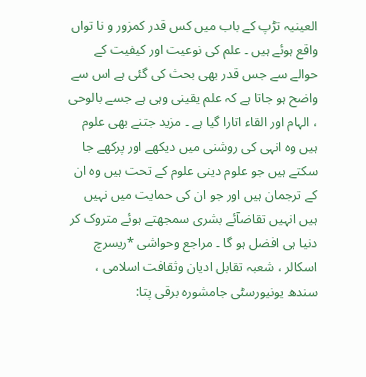العینیہ تڑپ کے باب میں کس قدر کمزور و نا تواں واقع ہوئے ہیں ۔ علم کی نوعیت اور کیفیت کے حوالے سے جس قدر بھی بحث کی گئی ہے اس سے واضح ہو جاتا ہے کہ علم یقینی وہی ہے جسے بالوحی ، الہام اور القاء اتارا گیا ہے ۔ مزید جتنے بھی علوم ہیں وہ انہی کی روشنی میں دیکھے اور پرکھے جا سکتے ہیں جو علوم دینی علوم کے تحت ہیں وہ ان کے ترجمان ہیں اور جو ان کی حمایت میں نہیں ہیں انہیں تقاضآئے بشری سمجھتے ہوئے متروک کر دنیا ہی افضل ہو گا ۔ مراجع وحواشی *ریسرچ اسکالر ، شعبہ تقابل ادیان وثقافت اسلامی ، سندھ یونیورسٹی جامشورہ برقی پتا: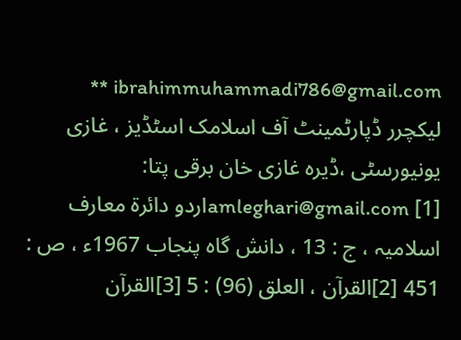ibrahimmuhammadi786@gmail.com ** لیکچرر ڈپارٹمینٹ آف اسلامک اسٹڈیز ، غازی یونیورسٹی ،ڈیرہ غازی خان برقی پتا: amleghari@gmail.com [1]اردو دائرۃ معارف اسلامیہ ، ج : 13 ، دانش گاہ پنجاب 1967ء ، ص : 451 [2]القرآن ، العلق (96) : 5 [3]القرآن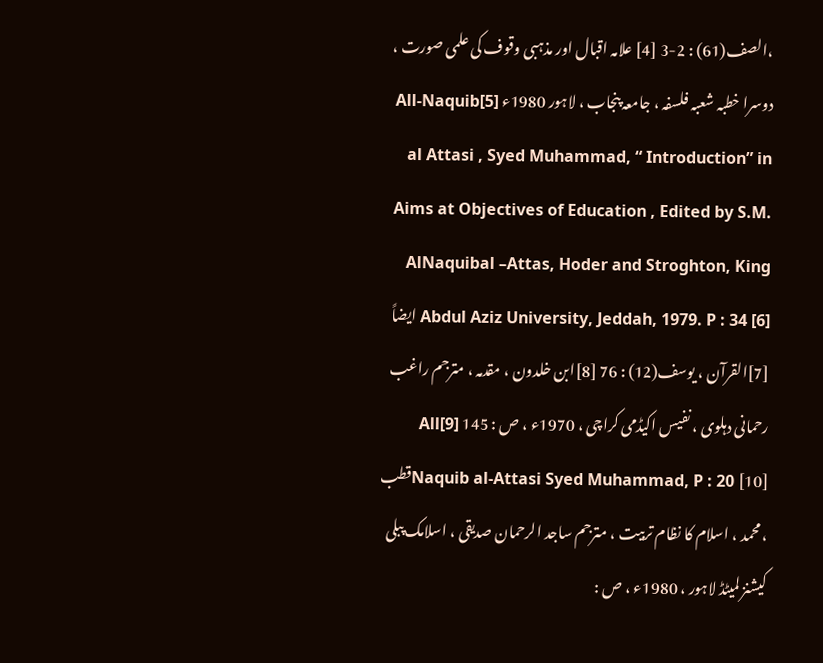،الصف(61) : 2-3 [4] علامہ اقبال اور مذہبی وقوف کی علمی صورت ، دوسرا خطبہ شعبہ فلسفہ ، جامعہ پنجاب ، لاہور 1980ء [5]All-Naquib al Attasi , Syed Muhammad, “ Introduction” in Aims at Objectives of Education , Edited by S.M. AlNaquibal –Attas, Hoder and Stroghton, King Abdul Aziz University, Jeddah, 1979. P : 34 [6] ایضاً [7]القرآن ، یوسف(12) : 76 [8]ابن خلدون ، مقدمہ ، مترجم راغب رحمانی دہلوی ، نفیس اکیڈمی کراچی ، 1970ء ، ص : 145 [9]All Naquib al-Attasi Syed Muhammad, P : 20 [10]قطب ، محمد ، اسلام کا نظام تربیت ، مترجم ساجد الرحمان صدیقی ، اسلامک پبلی کیشنز لمیٹڈ لاہور ، 1980ء ، ص :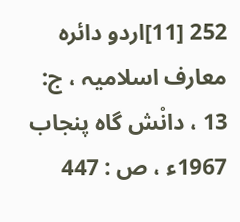252 [11]اردو دائرہ معارف اسلامیہ ، ج: 13 ، دانْش گاہ پنجاب 1967ء ، ص : 447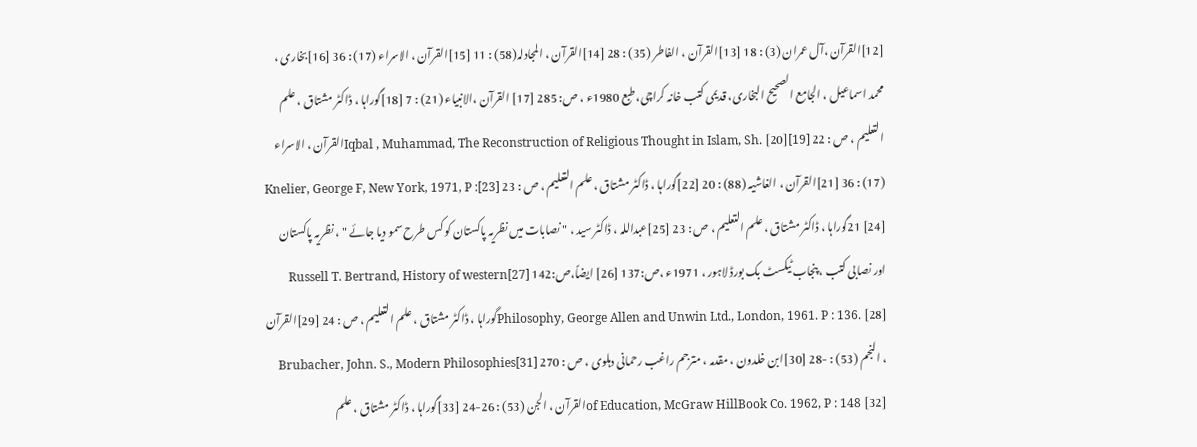[12]القرآن ،آل عمران (3) : 18 [13]القرآن ، الفاطر (35) : 28 [14]القرآن ، المجادلہ(58) : 11 [15]القرآن ، الاسراء (17) : 36 [16]بخاری ، محمد اسماعیل ، الجامع الصحیح البخاری، قدیمی کتب خانہ کراچی، طبع 1980ء ، ص: 285 [17] القرآن ،الانبیاء (21) : 7 [18]گوراہا ، ڈاکٹر مشتاق ، علم التعلیم ، ص : 22 [19]Iqbal , Muhammad, The Reconstruction of Religious Thought in Islam, Sh. [20]القرآن ، الاسراء (17) : 36 [21]القرآن ، الغاشیہ (88) : 20 [22]گوراہا ، ڈاکٹر مشتاق ، علم التعلیم ، ص : 23 [23]Knelier, George F, New York, 1971, P : 21 [24]گوراہا ، ڈاکٹر مشتاق ، علم التعلیم ، ص : 23 [25]عبداللہ ، ڈاکٹر سید ، " نصابات میں نظریہ پاکستان کو کس طرح سمو دیا جائے " ، نظریہ پاکستان اور نصابی کتب ، پنجاب ٹیکسٹ بک بورڈ لاہور ، 1971ء ،ص:137 [26] ایضاً،ص:142 [27]Russell T. Bertrand, History of western Philosophy, George Allen and Unwin Ltd., London, 1961. P : 136. [28]گوراہا ، ڈاکٹر مشتاق ، علم التعلیم ، ص : 24 [29]القرآن ، النجم (53) : -28 [30]ابن خلدون ، مقدمہ ، مترجم راغب رحمانی دہلوی ، ص : 270 [31]Brubacher, John. S., Modern Philosophies of Education, McGraw HillBook Co. 1962, P : 148 [32]القرآن ، الجن (53) : 26-24 [33]گوراہا ، ڈاکٹر مشتاق ، علم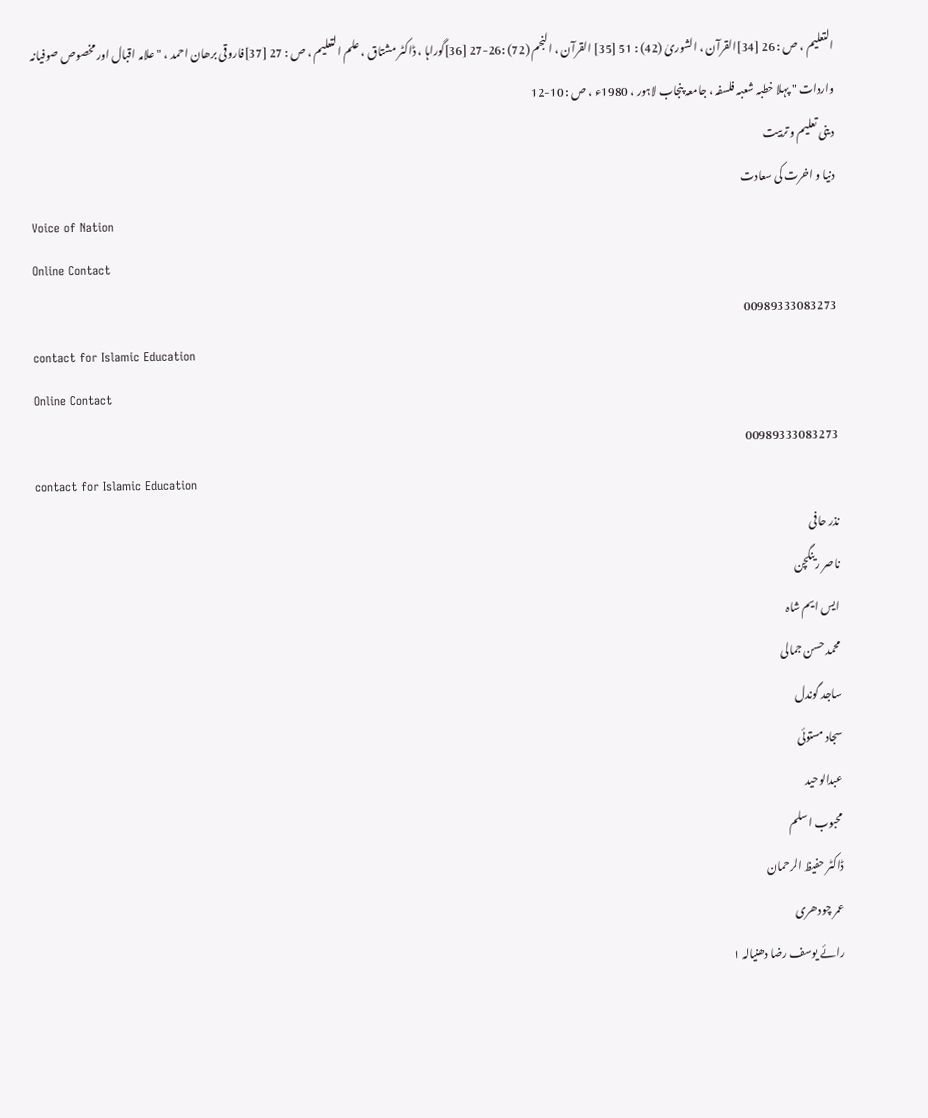التعلیم ، ص : 26 [34]القرآن ، الشوریٰ (42) : 51 [35] القرآن ، النجم (72) :26-27 [36]گوراہا ، ڈاکٹر مشتاق ، علم التعلیم ، ص : 27 [37]فاروقی برھان احمد ، " علامہ اقبال اور مخصوص صوفیانہ واردات " پہلا خطبہ شعبہ فلسفہ ، جامعہ پنجاب لاہور ، 1980ء ، ص : 10-12
دینی تعلیم و تربیت
دنیا و اخرت کی سعادت
Voice of Nation
Online Contact
00989333083273
contact for Islamic Education
Online Contact
00989333083273
contact for Islamic Education
نذر حافی
ناصر رینگچن
ایس ایم شاہ
محمد حسن جمالی
ساجد گوندل
سجاد مستوئی
عبدالوحید
محبوب اسلم
ڈاکٹر حفیظ الرحمان
عمر چودھری
رائے یوسف رضا دھنیالہ ۱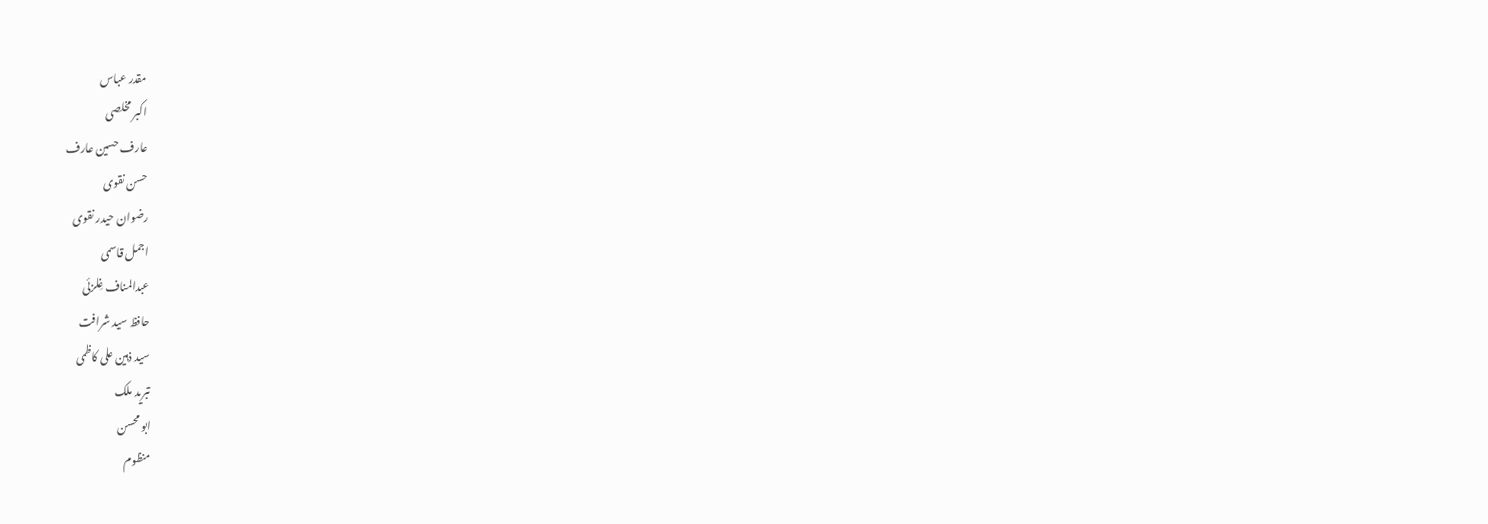مقدر عباس
اکبر مخلصی
عارف حسین عارف
حسن نقوی
رضوان حیدر نقوی
اجمل قاسمی
عبدالمناف غِلزئی
حافظ سید شرافت
سید ذہین علی کاظمی
تبرید ملک
ابو محسن
منظوم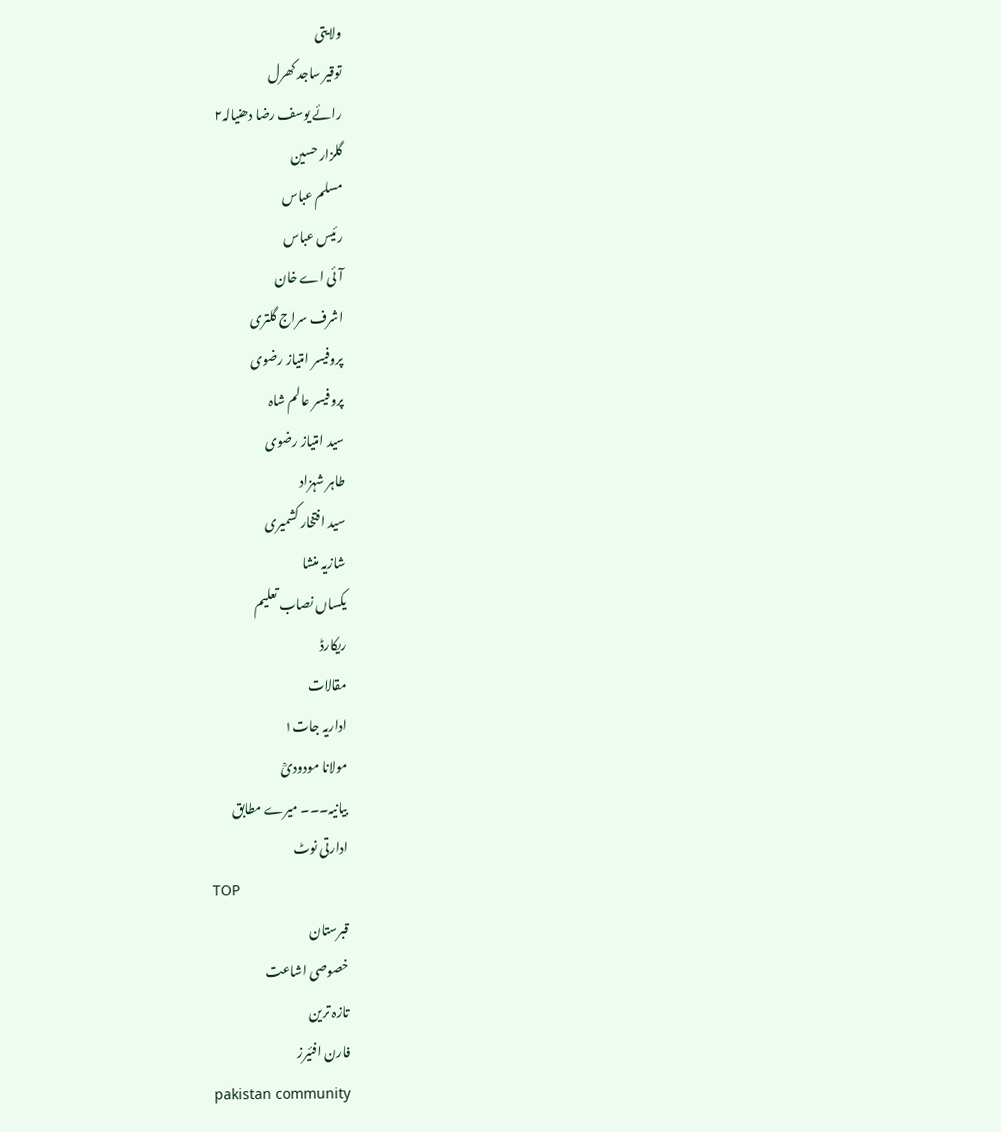ولایتی
توقیر ساجد کھرل
رائے یوسف رضا دھنیالہ۲
گلزار حسین
مسلم عباس
رئیس عباس
آئی اے خان
اشرف سراج گلتری
پروفیسر امتیاز رضوی
پروفیسر عالم شاہ
سید امتیاز رضوی
طاہر شہزاد
سید افتخار کشمیری
شازیہ منشا
یکساں نصاب تعلیم
ریکارڈ
مقالات
اداریہ جات۱
مولانا مودودیؒ
بیانیہ۔۔۔ میرے مطابق
ادارتی نوٹ
TOP
قبرستان
خصوصی اشاعت
تازہ ترین
فارن افئیرز
pakistan community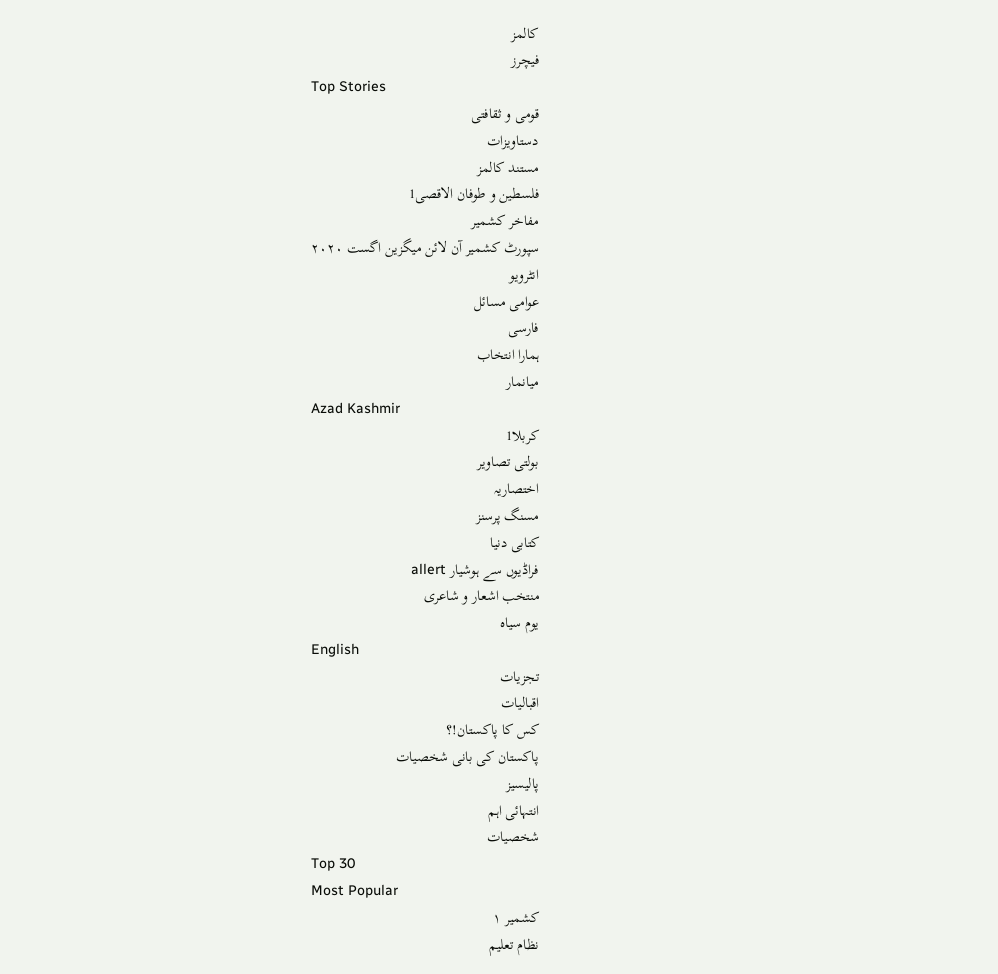کالمز
فیچرز
Top Stories
قومی و ثقافتی
دستاویزات
مستند کالمز
فلسطین و طوفان الاقصی1
مفاخر کشمیر
سپورٹ کشمیر آن لائن میگزین اگست ۲۰۲۰
انٹرویو
عوامی مسائل
فارسی
ہمارا انتخاب
میانمار
Azad Kashmir
کربلا1
بولتی تصاویر
اختصاریہ
مسنگ پرسنز
کتابی دنیا
فراڈیوں سے ہوشیار allert
منتخب اشعار و شاعری
یوم سیاہ
English
تجزیات
اقبالیات
کس کا پاکستان!؟
پاکستان کی بانی شخصیات
پالیسیز
انتہائی اہم
شخصیات
Top 30
Most Popular
کشمیر ۱
نظام تعلیم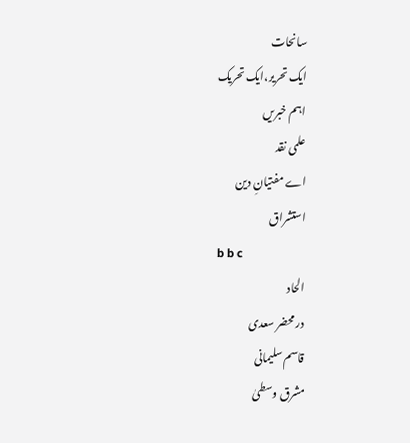سانحات
ایک تحریر،ایک تحریک
اہم خبریں
علمی نقد
اے مفتیانِ دین
استشراق
b b c
الحاد
در محضر سعدی
قاسم سلیمانی
مشرق وسطیٰ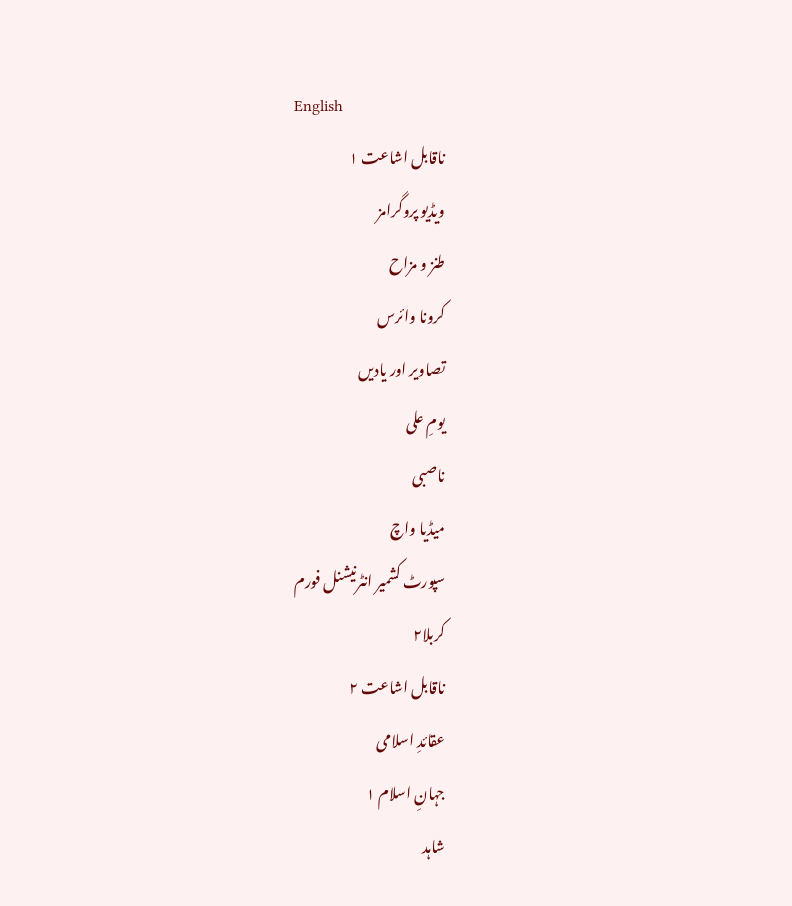English
ناقابل اشاعت ۱
ویڈیو پروگرامز
طنز و مزاح
کرونا وائرس
تصاویر اور یادیں
یومِ علی
ناصبی
میڈیا واچ
سپورٹ کشمیر انٹرنیشنل فورم
کربلا۲
ناقابل اشاعت ۲
عقائدِ اسلامی
جہانِ اسلام ۱
شاہد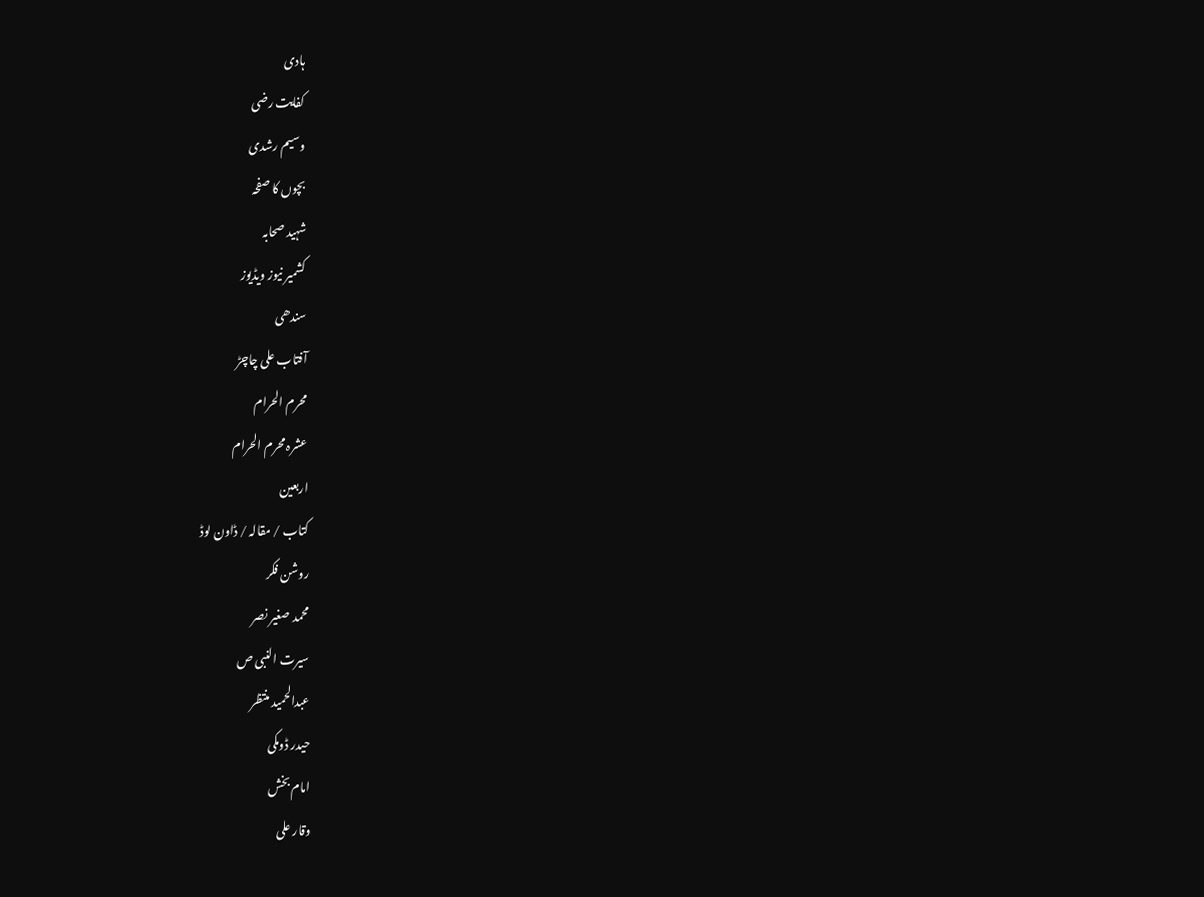ہادی
کفایت رضی
وسیم رشدی
بچوں کا صفحہ
شہید صحابہ
کشمیر نیوز ویڈیوز
سندھی
آفتاب علی چاچڑ
محرم الحرام
عشرہ محرم الحرام
اربعین
کتاب / مقالہ / ڈاون لوڈ
روشن فکر
محمد صغیر نصر
سیرت النبی ص
عبدالحمید منتظر
حیدر ڈومکی
امام بخش
وقار علی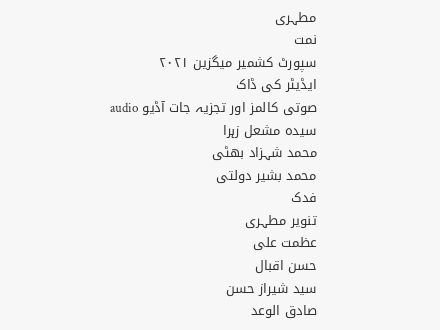مطہری
نمت
سپورٹ کشمیر میگزین ۲۰۲۱
ایڈیٹر کی ڈاک
صوتی کالمز اور تجزیہ جات آڈیو audio
سیدہ مشعل زہرا
محمد شہزاد بھٹی
محمد بشیر دولتی
فدک
تنویر مطہری
عظمت علی
حسن اقبال
سید شیراز حسن
صادق الوعد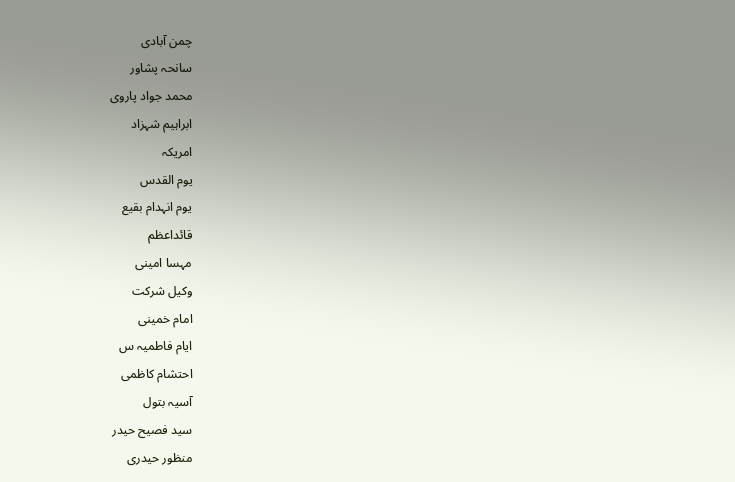چمن آبادی
سانحہ پشاور
محمد جواد پاروی
ابراہیم شہزاد
امریکہ
یوم القدس
یوم انہدام بقیع
قائداعظم
مہسا امینی
وکیل شرکت
امام خمینی
ایام فاطمیہ س
احتشام کاظمی
آسیہ بتول
سید فصیح حیدر
منظور حیدری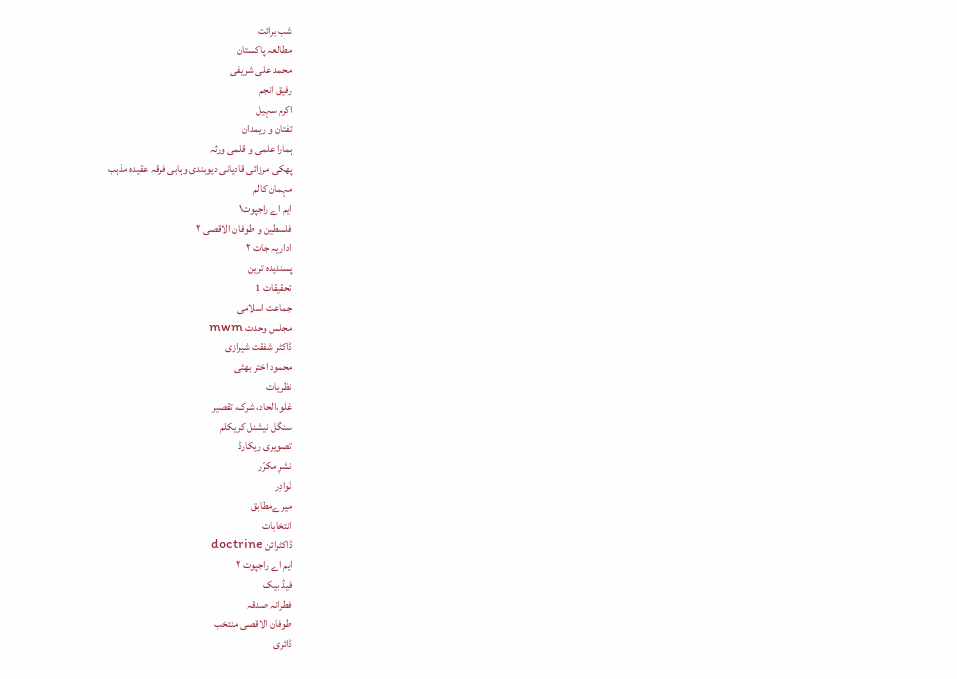شب برائت
مطالعہ پاکستان
محمد علی شریفی
رفیق انجم
اکرم سہیل
تفتان و ریمدان
ہمارا علمی و قلمی ورثہ
پھکی مرزائی قادیانی دیوبندی وہابی فرقہ عقیدہ مذہب
مہمان کالم
ایم اے راجپوت۱
فلسطین و طوفان الاقصی ۲
اداریہ جات ۲
پسندیدہ ترین
تحقیقات 1
جماعت اسلامی
مجلس وحدت mwm
ڈاکٹر شفقت شیرازی
محمود اختر بھٹی
نظریات
غلو،الحاد، شرک، تقصیر
سنگل نیشنل کریکلم
تصویری ریکارڈ
نشرِ مکرّر
نَوادِر
میرےمطابق
انتخابات
ڈاکٹرائن doctrine
ایم اے راجپوت ۲
فیڈ بیک
فطرانہ صدقہ
طوفان الاقصی منتخب
ڈائری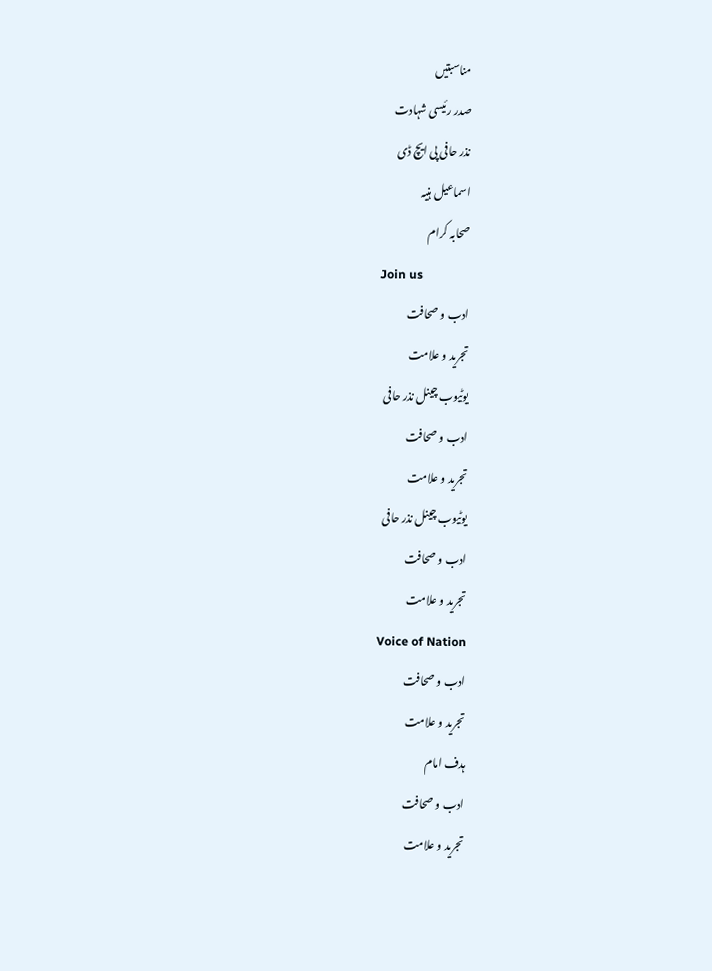مناسبتیں
صدر رئیسی شہادت
نذر حافی پی ایچ ڈی
اسماعیل ہنیہ
صحابہ کرام
Join us
ادب و صحافت
تجرید و علامت
یوٹیوب چینل نذر حافی
ادب و صحافت
تجرید و علامت
یوٹیوب چینل نذر حافی
ادب و صحافت
تجرید و علامت
Voice of Nation
ادب و صحافت
تجرید و علامت
ہدف امام
ادب و صحافت
تجرید و علامت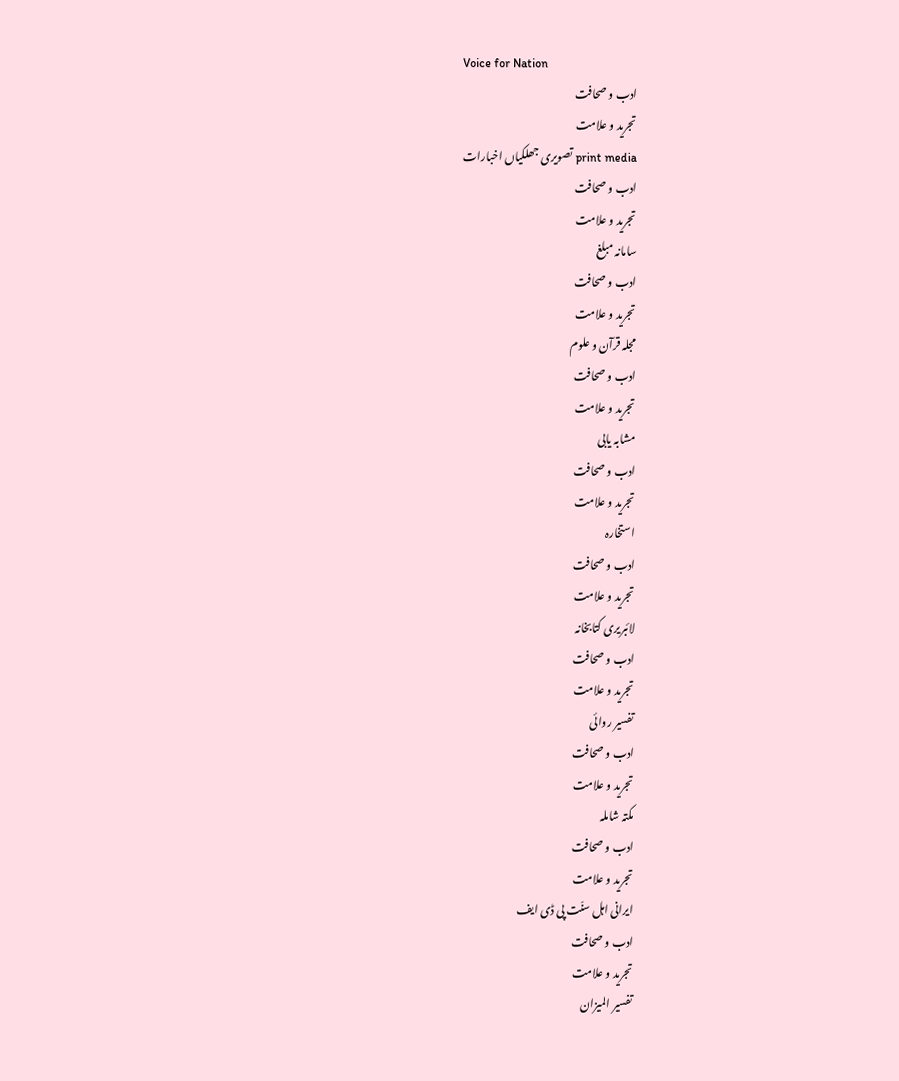Voice for Nation
ادب و صحافت
تجرید و علامت
print media تصویری جھلکیاں اخبارات
ادب و صحافت
تجرید و علامت
سامانہ مبلغ
ادب و صحافت
تجرید و علامت
مجلہ قرآن و علوم
ادب و صحافت
تجرید و علامت
مشابہ یابی
ادب و صحافت
تجرید و علامت
استخارہ
ادب و صحافت
تجرید و علامت
لائبریری کتابخانہ
ادب و صحافت
تجرید و علامت
تفسیر روائی
ادب و صحافت
تجرید و علامت
مکتہ شاملہ
ادب و صحافت
تجرید و علامت
ایرانی اہل سنّت پی ڈی ایف
ادب و صحافت
تجرید و علامت
تفسیر المیزان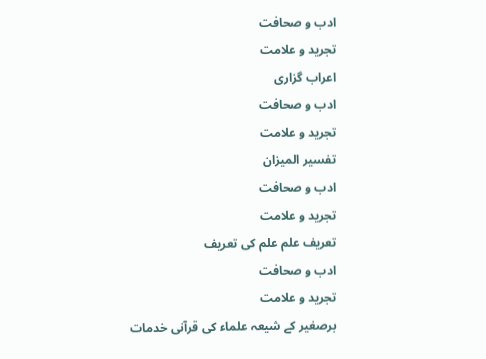ادب و صحافت
تجرید و علامت
اعراب گزاری
ادب و صحافت
تجرید و علامت
تفسیر المیزان
ادب و صحافت
تجرید و علامت
تعریف علم علم کی تعریف
ادب و صحافت
تجرید و علامت
برصغیر کے شیعہ علماء کی قرآنی خدمات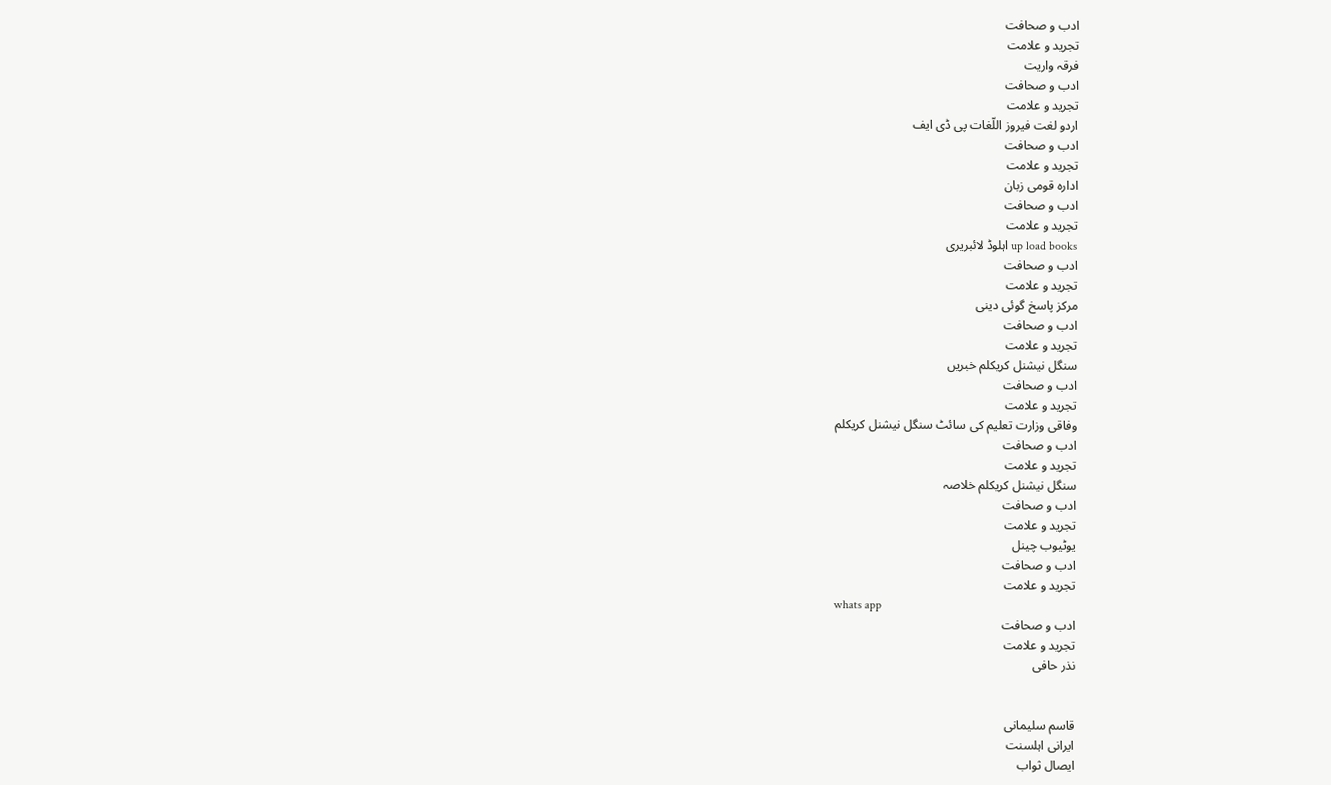ادب و صحافت
تجرید و علامت
فرقہ واریت
ادب و صحافت
تجرید و علامت
اردو لغت فیروز اللّغات پی ڈی ایف
ادب و صحافت
تجرید و علامت
ادارہ قومی زبان
ادب و صحافت
تجرید و علامت
up load books اہلوڈ لائبریری
ادب و صحافت
تجرید و علامت
مرکز پاسخ گوئی دینی
ادب و صحافت
تجرید و علامت
سنگل نیشنل کریکلم خبریں
ادب و صحافت
تجرید و علامت
وفاقی وزارت تعلیم کی سائٹ سنگل نیشنل کریکلم
ادب و صحافت
تجرید و علامت
سنگل نیشنل کریکلم خلاصہ
ادب و صحافت
تجرید و علامت
یوٹیوب چینل
ادب و صحافت
تجرید و علامت
whats app
ادب و صحافت
تجرید و علامت
نذر حافی


قاسم سلیمانی
ایرانی اہلسنت
ایصال ثواب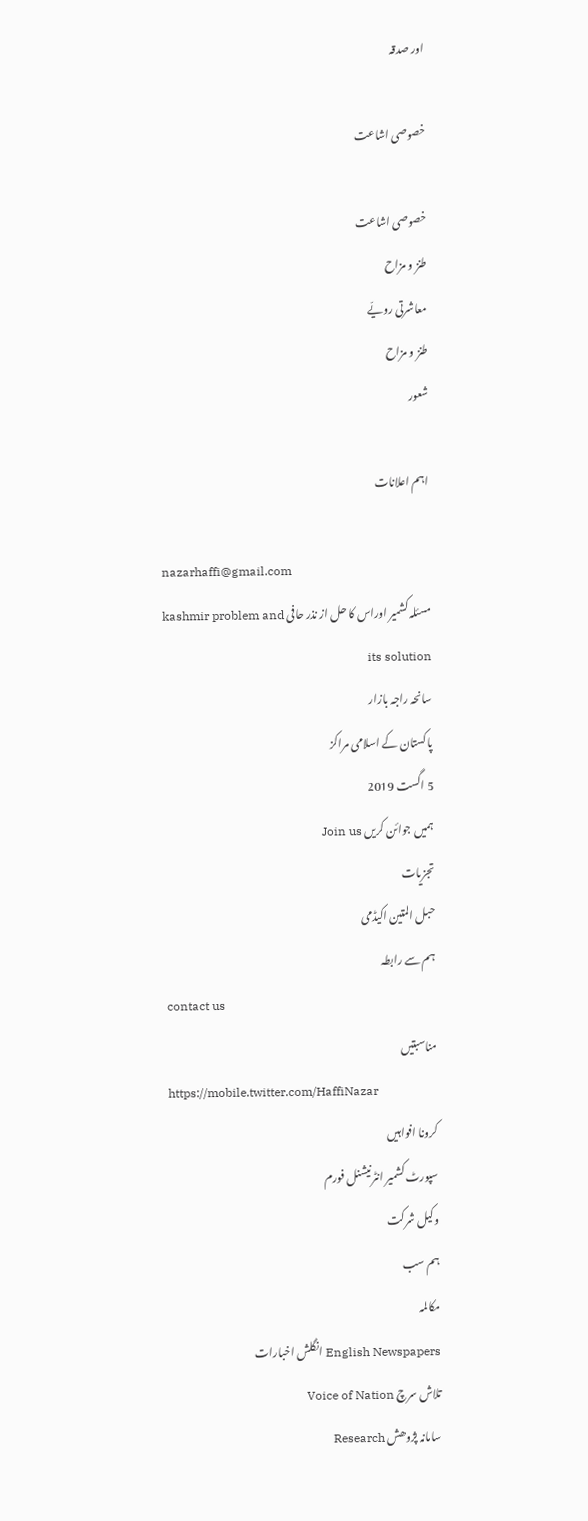اور صدقہ

خصوصی اشاعت

خصوصی اشاعت
طنز و مزاح
معاشرتی رویّے
طنز و مزاح
شعور

اہم اعلانات

nazarhaffi@gmail.com
مسئلہ کشمیر اوراس کا حل از نذر حافی kashmir problem and its solution
سانحہ راجہ بازار
پاکستان کے اسلامی مراکز
5 اگست 2019
ہمیں جوائن کریں Join us
تجزیات
حبل المتین اکیڈمی
ہم سے رابطہ
contact us
مناسبتیں
https://mobile.twitter.com/HaffiNazar
کرونا افواہیں
سپورٹ کشمیر انٹرنیشنل فورم
وکیل شرکت
ہم سب
مکالمہ
English Newspapers انگلش اخبارات
تلاش سرچ Voice of Nation
سامانہ پژوھش Research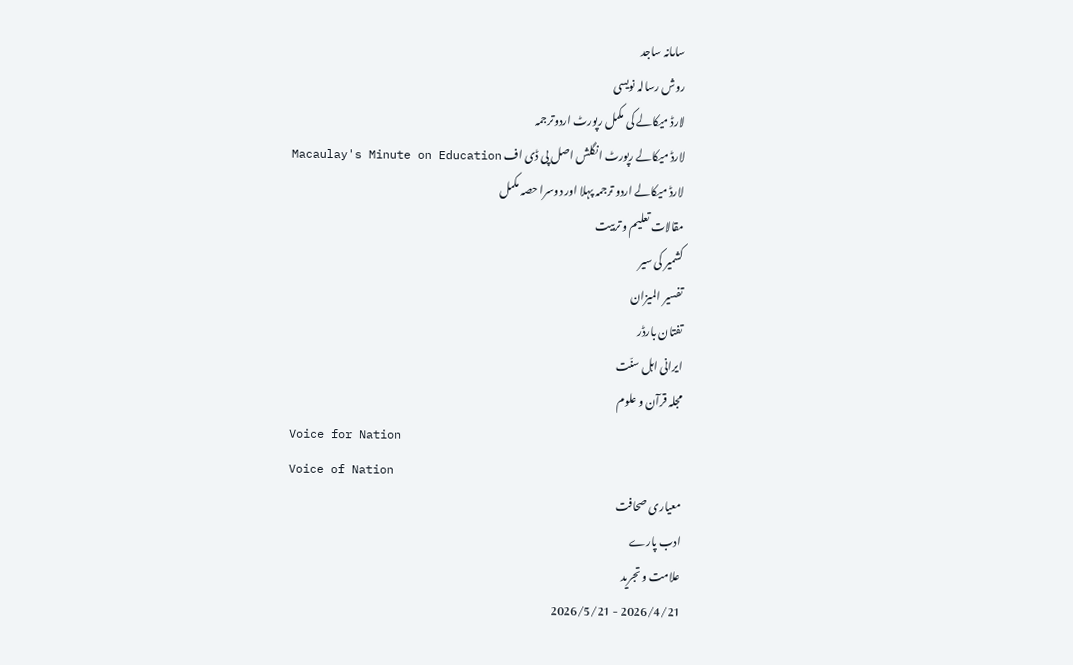سامانہ ساجد
روش رسالہ نویسی
لارڈ میکالے کی مکمل رپورٹ اردوترجمہ
لارڈ میکالے رپورٹ انگلش اصل پی ڈی اف Macaulay's Minute on Education
لارڈ میکالے اردو ترجمہ پہلا اور دوسرا حصہ مکمل
مقالات تعلیم و تربیت
کشمیر کی سیر
تفسیر المیزان
تفتان بارڈر
ایرانی اہل سنّت
مجلہ قرآن و علوم
Voice for Nation
Voice of Nation
معیاری صحافت
ادب پارے
علامت و تجرید
2026/4/21 - 2026/5/21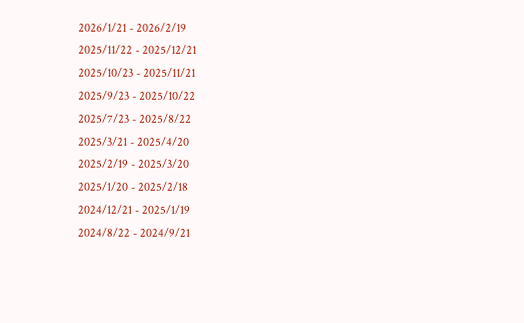2026/1/21 - 2026/2/19
2025/11/22 - 2025/12/21
2025/10/23 - 2025/11/21
2025/9/23 - 2025/10/22
2025/7/23 - 2025/8/22
2025/3/21 - 2025/4/20
2025/2/19 - 2025/3/20
2025/1/20 - 2025/2/18
2024/12/21 - 2025/1/19
2024/8/22 - 2024/9/21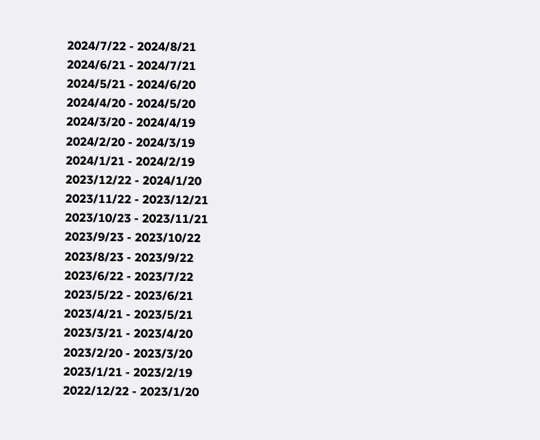2024/7/22 - 2024/8/21
2024/6/21 - 2024/7/21
2024/5/21 - 2024/6/20
2024/4/20 - 2024/5/20
2024/3/20 - 2024/4/19
2024/2/20 - 2024/3/19
2024/1/21 - 2024/2/19
2023/12/22 - 2024/1/20
2023/11/22 - 2023/12/21
2023/10/23 - 2023/11/21
2023/9/23 - 2023/10/22
2023/8/23 - 2023/9/22
2023/6/22 - 2023/7/22
2023/5/22 - 2023/6/21
2023/4/21 - 2023/5/21
2023/3/21 - 2023/4/20
2023/2/20 - 2023/3/20
2023/1/21 - 2023/2/19
2022/12/22 - 2023/1/20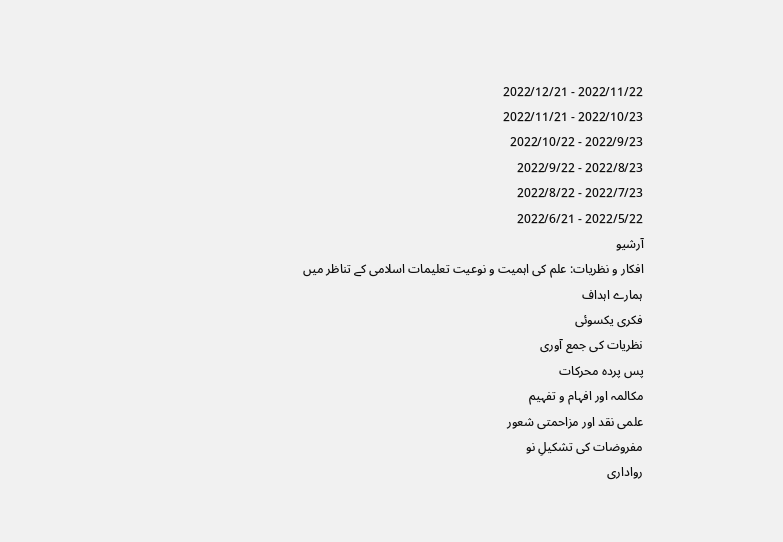2022/11/22 - 2022/12/21
2022/10/23 - 2022/11/21
2022/9/23 - 2022/10/22
2022/8/23 - 2022/9/22
2022/7/23 - 2022/8/22
2022/5/22 - 2022/6/21
آرشيو
افکار و نظریات: علم کی اہمیت و نوعیت تعلیمات اسلامی کے تناظر میں
ہمارے اہداف
فکری یکسوئی
نظریات کی جمع آوری
پس پردہ محرکات
مکالمہ اور افہام و تفہیم
علمی نقد اور مزاحمتی شعور
مفروضات کی تشکیلِ نو
رواداری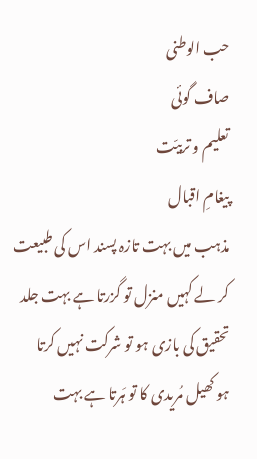حب الوطنی
صاف گوئی
تعلیم و تربیّت
پیغامِ اقبال
مذہب میں بہت تازہ پسند اس کی طبیعت
کر لے کہیں منزل تو گزرتا ہے بہت جلد
تحقیق کی بازی ہو تو شرکت نہیں کرتا
ہو کھیل مُریدی کا تو ہَرتا ہے بہت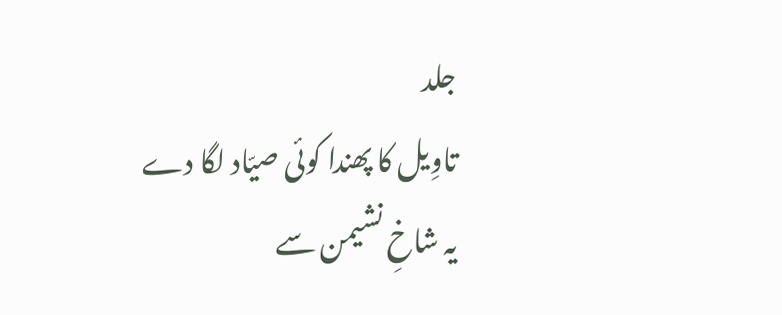جلد
تاوِیل کا پھندا کوئی صیّاد لگا دے
یہ شاخِ نشیمن سے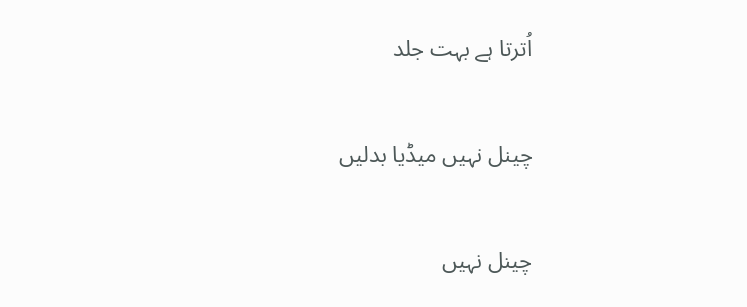اُترتا ہے بہت جلد

چینل نہیں میڈیا بدلیں

چینل نہیں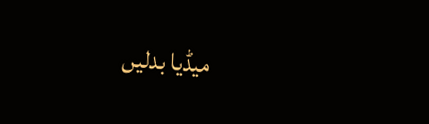میڈیا بدلیں